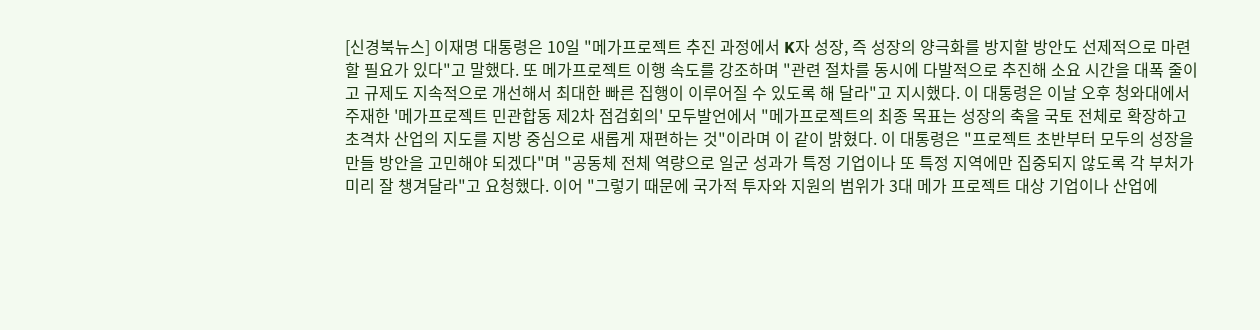[신경북뉴스] 이재명 대통령은 10일 "메가프로젝트 추진 과정에서 K자 성장, 즉 성장의 양극화를 방지할 방안도 선제적으로 마련할 필요가 있다"고 말했다. 또 메가프로젝트 이행 속도를 강조하며 "관련 절차를 동시에 다발적으로 추진해 소요 시간을 대폭 줄이고 규제도 지속적으로 개선해서 최대한 빠른 집행이 이루어질 수 있도록 해 달라"고 지시했다. 이 대통령은 이날 오후 청와대에서 주재한 '메가프로젝트 민관합동 제2차 점검회의' 모두발언에서 "메가프로젝트의 최종 목표는 성장의 축을 국토 전체로 확장하고 초격차 산업의 지도를 지방 중심으로 새롭게 재편하는 것"이라며 이 같이 밝혔다. 이 대통령은 "프로젝트 초반부터 모두의 성장을 만들 방안을 고민해야 되겠다"며 "공동체 전체 역량으로 일군 성과가 특정 기업이나 또 특정 지역에만 집중되지 않도록 각 부처가 미리 잘 챙겨달라"고 요청했다. 이어 "그렇기 때문에 국가적 투자와 지원의 범위가 3대 메가 프로젝트 대상 기업이나 산업에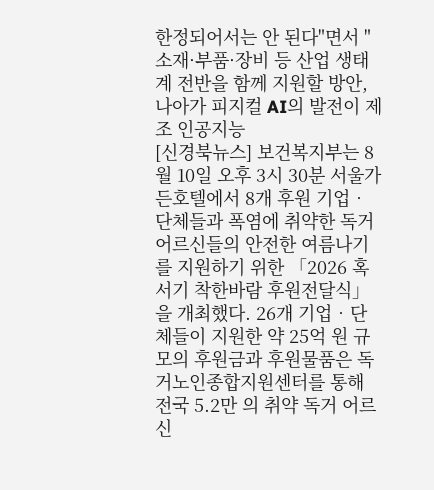한정되어서는 안 된다"면서 "소재·부품·장비 등 산업 생태계 전반을 함께 지원할 방안, 나아가 피지컬 AI의 발전이 제조 인공지능
[신경북뉴스] 보건복지부는 8월 10일 오후 3시 30분 서울가든호텔에서 8개 후원 기업‧단체들과 폭염에 취약한 독거 어르신들의 안전한 여름나기를 지원하기 위한 「2026 혹서기 착한바람 후원전달식」을 개최했다. 26개 기업‧단체들이 지원한 약 25억 원 규모의 후원금과 후원물품은 독거노인종합지원센터를 통해 전국 5.2만 의 취약 독거 어르신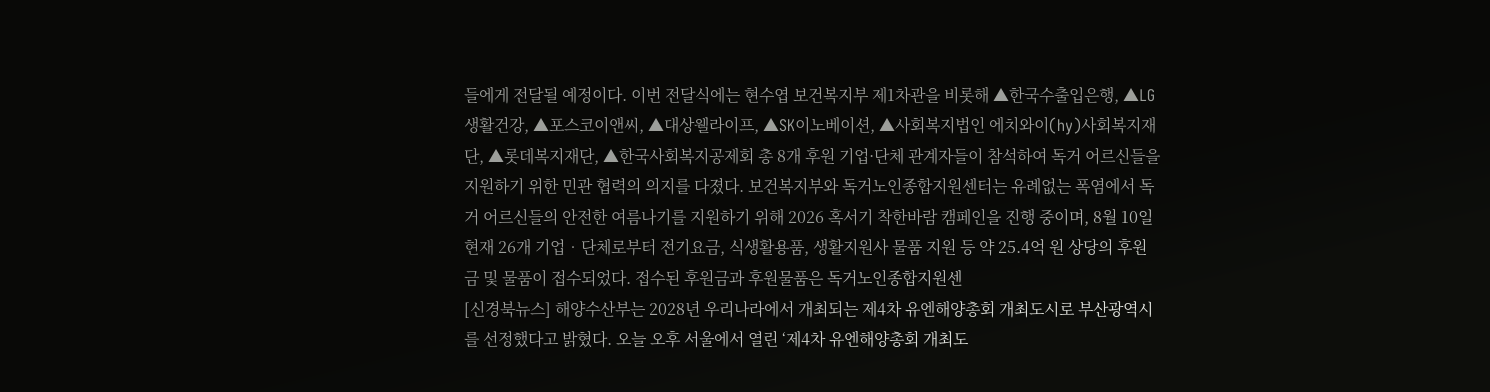들에게 전달될 예정이다. 이번 전달식에는 현수엽 보건복지부 제1차관을 비롯해 ▲한국수출입은행, ▲LG생활건강, ▲포스코이앤씨, ▲대상웰라이프, ▲SK이노베이션, ▲사회복지법인 에치와이(hy)사회복지재단, ▲롯데복지재단, ▲한국사회복지공제회 총 8개 후원 기업·단체 관계자들이 참석하여 독거 어르신들을 지원하기 위한 민관 협력의 의지를 다졌다. 보건복지부와 독거노인종합지원센터는 유례없는 폭염에서 독거 어르신들의 안전한 여름나기를 지원하기 위해 2026 혹서기 착한바람 캠페인을 진행 중이며, 8월 10일 현재 26개 기업‧단체로부터 전기요금, 식생활용품, 생활지원사 물품 지원 등 약 25.4억 원 상당의 후원금 및 물품이 접수되었다. 접수된 후원금과 후원물품은 독거노인종합지원센
[신경북뉴스] 해양수산부는 2028년 우리나라에서 개최되는 제4차 유엔해양총회 개최도시로 부산광역시를 선정했다고 밝혔다. 오늘 오후 서울에서 열린 ‘제4차 유엔해양총회 개최도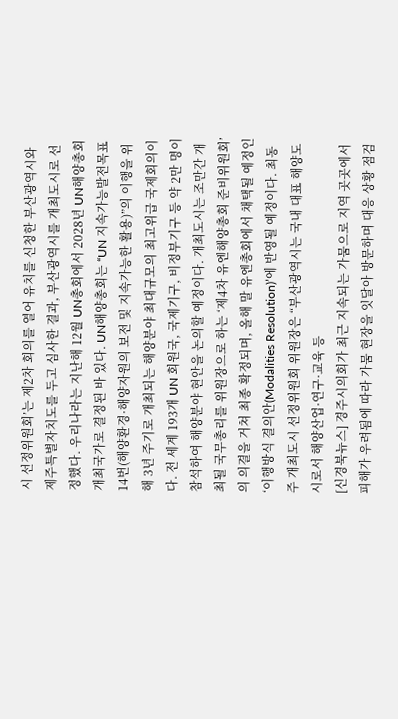시 선정위원회’는 제2차 회의를 열어 유치를 신청한 부산광역시와 제주특별자치도를 두고 심사한 결과, 부산광역시를 개최도시로 선정했다. 우리나라는 지난해 12월 UN총회에서 2028년 UN해양총회 개최국가로 결정된 바 있다. UN해양총회는 “UN 지속가능발전목표 14번(해양환경·해양자원의 보전 및 지속가능한 활용)”의 이행을 위해 3년 주기로 개최되는 해양분야 최대규모의 최고위급 국제회의이다. 전 세계 193개 UN 회원국, 국제기구, 비정부기구 등 약 2만 명이 참석하여 해양분야 현안을 논의할 예정이다. 개최도시는 조만간 개최될 국무총리를 위원장으로 하는 ‘제4차 유엔해양총회 준비위원회’의 의결을 거쳐 최종 확정되며, 올해 말 유엔총회에서 채택될 예정인 ‘이행방식 결의안(Modalities Resolution)’에 반영될 예정이다. 최동주 개최도시 선정위원회 위원장은 “부산광역시는 국내 대표 해양도시로서 해양산업·연구·교육 등
[신경북뉴스] 경주시의회가 최근 지속되는 가뭄으로 지역 곳곳에서 피해가 우려됨에 따라 가뭄 현장을 잇달아 방문하며 대응 상황 점검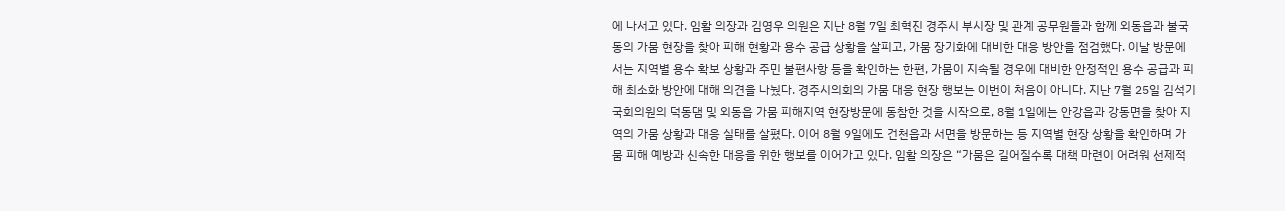에 나서고 있다. 임활 의장과 김영우 의원은 지난 8월 7일 최혁진 경주시 부시장 및 관계 공무원들과 함께 외동읍과 불국동의 가뭄 현장을 찾아 피해 현황과 용수 공급 상황을 살피고, 가뭄 장기화에 대비한 대응 방안을 점검했다. 이날 방문에서는 지역별 용수 확보 상황과 주민 불편사항 등을 확인하는 한편, 가뭄이 지속될 경우에 대비한 안정적인 용수 공급과 피해 최소화 방안에 대해 의견을 나눴다. 경주시의회의 가뭄 대응 현장 행보는 이번이 처음이 아니다. 지난 7월 25일 김석기 국회의원의 덕동댐 및 외동읍 가뭄 피해지역 현장방문에 동참한 것을 시작으로, 8월 1일에는 안강읍과 강동면을 찾아 지역의 가뭄 상황과 대응 실태를 살폈다. 이어 8월 9일에도 건천읍과 서면을 방문하는 등 지역별 현장 상황을 확인하며 가뭄 피해 예방과 신속한 대응을 위한 행보를 이어가고 있다. 임활 의장은 “가뭄은 길어질수록 대책 마련이 어려워 선제적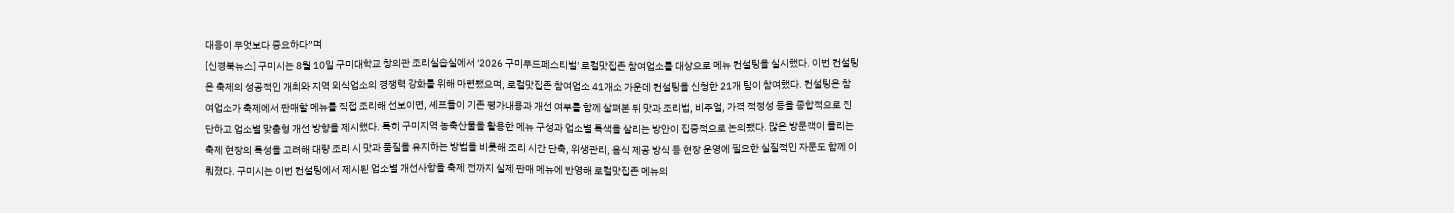대응이 무엇보다 중요하다”며
[신경북뉴스] 구미시는 8월 10일 구미대학교 창의관 조리실습실에서 '2026 구미푸드페스티벌' 로컬맛집존 참여업소를 대상으로 메뉴 컨설팅을 실시했다. 이번 컨설팅은 축제의 성공적인 개최와 지역 외식업소의 경쟁력 강화를 위해 마련됐으며, 로컬맛집존 참여업소 41개소 가운데 컨설팅을 신청한 21개 팀이 참여했다. 컨설팅은 참여업소가 축제에서 판매할 메뉴를 직접 조리해 선보이면, 셰프들이 기존 평가내용과 개선 여부를 함께 살펴본 뒤 맛과 조리법, 비주얼, 가격 적정성 등을 종합적으로 진단하고 업소별 맞춤형 개선 방향을 제시했다. 특히 구미지역 농축산물을 활용한 메뉴 구성과 업소별 특색을 살리는 방안이 집중적으로 논의됐다. 많은 방문객이 몰리는 축제 현장의 특성을 고려해 대량 조리 시 맛과 품질을 유지하는 방법을 비롯해 조리 시간 단축, 위생관리, 음식 제공 방식 등 현장 운영에 필요한 실질적인 자문도 함께 이뤄졌다. 구미시는 이번 컨설팅에서 제시된 업소별 개선사항을 축제 전까지 실제 판매 메뉴에 반영해 로컬맛집존 메뉴의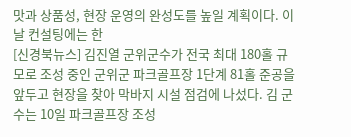맛과 상품성, 현장 운영의 완성도를 높일 계획이다. 이날 컨설팅에는 한
[신경북뉴스] 김진열 군위군수가 전국 최대 180홀 규모로 조성 중인 군위군 파크골프장 1단계 81홀 준공을 앞두고 현장을 찾아 막바지 시설 점검에 나섰다. 김 군수는 10일 파크골프장 조성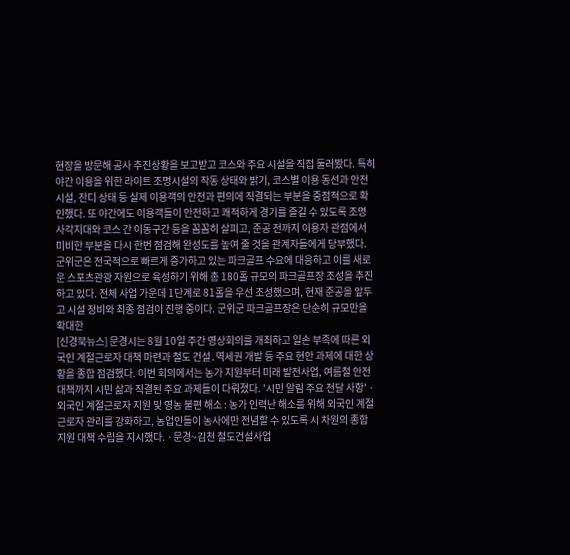현장을 방문해 공사 추진상황을 보고받고 코스와 주요 시설을 직접 둘러봤다. 특히 야간 이용을 위한 라이트 조명시설의 작동 상태와 밝기, 코스별 이용 동선과 안전시설, 잔디 상태 등 실제 이용객의 안전과 편의에 직결되는 부분을 중점적으로 확인했다. 또 야간에도 이용객들이 안전하고 쾌적하게 경기를 즐길 수 있도록 조명 사각지대와 코스 간 이동구간 등을 꼼꼼히 살피고, 준공 전까지 이용자 관점에서 미비한 부분을 다시 한번 점검해 완성도를 높여 줄 것을 관계자들에게 당부했다. 군위군은 전국적으로 빠르게 증가하고 있는 파크골프 수요에 대응하고 이를 새로운 스포츠관광 자원으로 육성하기 위해 총 180홀 규모의 파크골프장 조성을 추진하고 있다. 전체 사업 가운데 1단계로 81홀을 우선 조성했으며, 현재 준공을 앞두고 시설 정비와 최종 점검이 진행 중이다. 군위군 파크골프장은 단순히 규모만을 확대한
[신경북뉴스] 문경시는 8월 10일 주간 영상회의를 개최하고 일손 부족에 따른 외국인 계절근로자 대책 마련과 철도 건설․역세권 개발 등 주요 현안 과제에 대한 상황을 종합 점검했다. 이번 회의에서는 농가 지원부터 미래 발전사업, 여름철 안전 대책까지 시민 삶과 직결된 주요 과제들이 다뤄졌다. '시민 알림 주요 전달 사항' ·외국인 계절근로자 지원 및 영농 불편 해소 : 농가 인력난 해소를 위해 외국인 계절근로자 관리를 강화하고, 농업인들이 농사에만 전념할 수 있도록 시 차원의 종합 지원 대책 수립을 지시했다. ·문경~김천 철도건설사업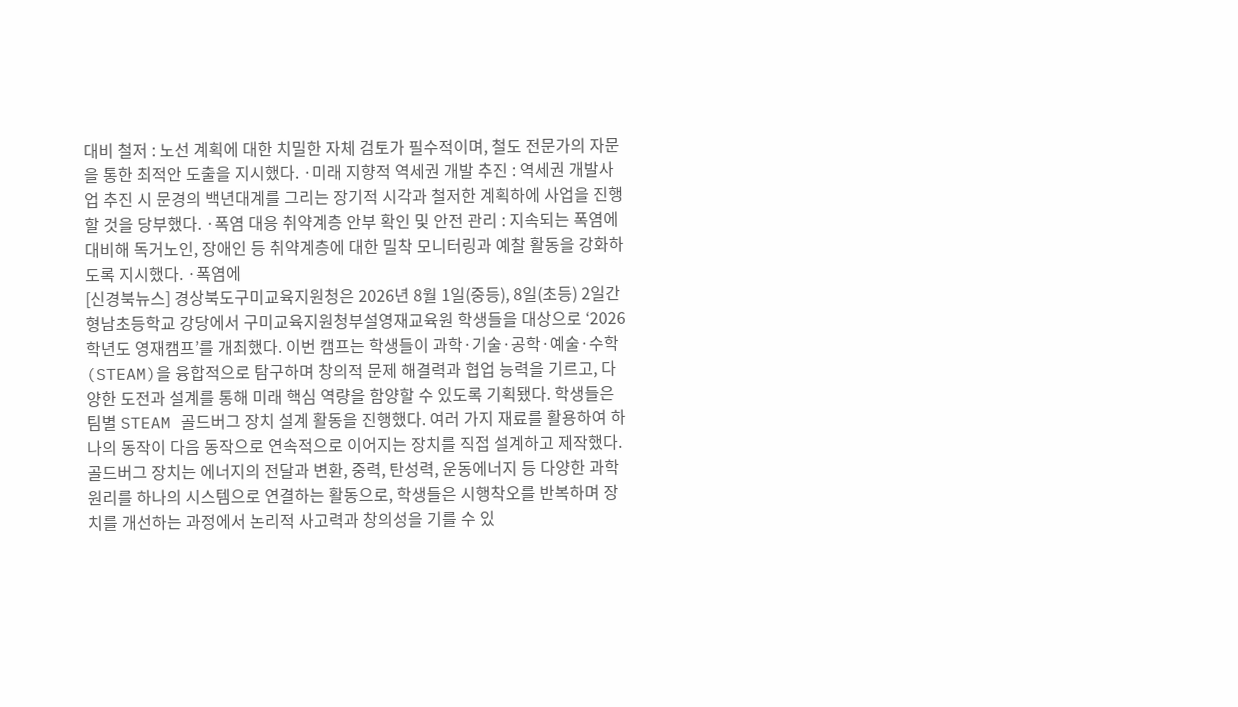대비 철저 : 노선 계획에 대한 치밀한 자체 검토가 필수적이며, 철도 전문가의 자문을 통한 최적안 도출을 지시했다. ·미래 지향적 역세권 개발 추진 : 역세권 개발사업 추진 시 문경의 백년대계를 그리는 장기적 시각과 철저한 계획하에 사업을 진행할 것을 당부했다. ·폭염 대응 취약계층 안부 확인 및 안전 관리 : 지속되는 폭염에 대비해 독거노인, 장애인 등 취약계층에 대한 밀착 모니터링과 예찰 활동을 강화하도록 지시했다. ·폭염에
[신경북뉴스] 경상북도구미교육지원청은 2026년 8월 1일(중등), 8일(초등) 2일간 형남초등학교 강당에서 구미교육지원청부설영재교육원 학생들을 대상으로 ‘2026학년도 영재캠프’를 개최했다. 이번 캠프는 학생들이 과학·기술·공학·예술·수학(STEAM)을 융합적으로 탐구하며 창의적 문제 해결력과 협업 능력을 기르고, 다양한 도전과 설계를 통해 미래 핵심 역량을 함양할 수 있도록 기획됐다. 학생들은 팀별 STEAM 골드버그 장치 설계 활동을 진행했다. 여러 가지 재료를 활용하여 하나의 동작이 다음 동작으로 연속적으로 이어지는 장치를 직접 설계하고 제작했다. 골드버그 장치는 에너지의 전달과 변환, 중력, 탄성력, 운동에너지 등 다양한 과학 원리를 하나의 시스템으로 연결하는 활동으로, 학생들은 시행착오를 반복하며 장치를 개선하는 과정에서 논리적 사고력과 창의성을 기를 수 있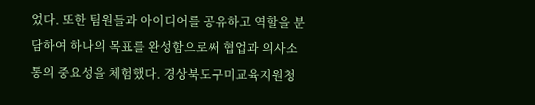었다. 또한 팀원들과 아이디어를 공유하고 역할을 분담하여 하나의 목표를 완성함으로써 협업과 의사소통의 중요성을 체험했다. 경상북도구미교육지원청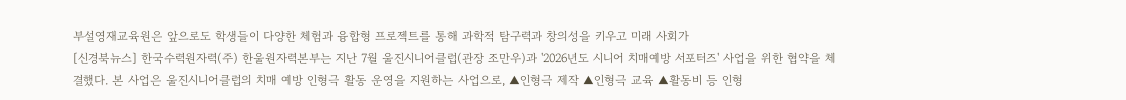부설영재교육원은 앞으로도 학생들이 다양한 체험과 융합형 프로젝트를 통해 과학적 탐구력과 창의성을 키우고 미래 사회가
[신경북뉴스] 한국수력원자력(주) 한울원자력본부는 지난 7월 울진시니어클럽(관장 조만우)과 '2026년도 시니어 치매예방 서포터즈' 사업을 위한 협약을 체결했다. 본 사업은 울진시니어클럽의 치매 예방 인형극 활동 운영을 지원하는 사업으로, ▲인형극 제작 ▲인형극 교육 ▲활동비 등 인형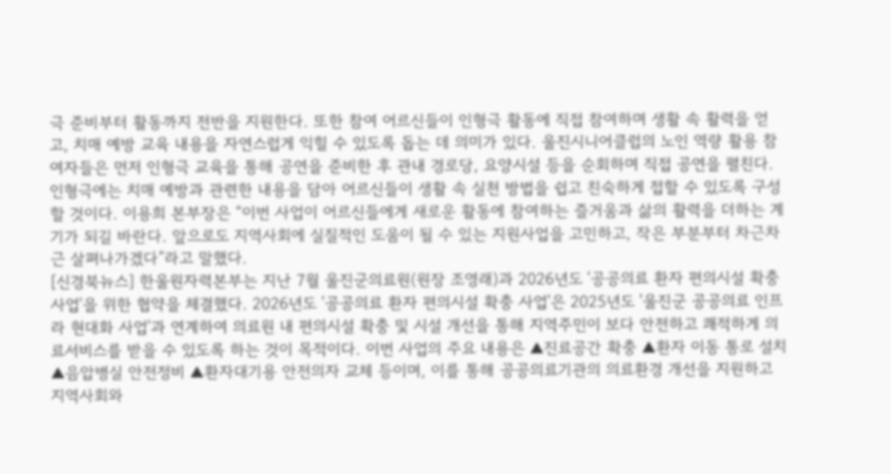극 준비부터 활동까지 전반을 지원한다. 또한 참여 어르신들이 인형극 활동에 직접 참여하며 생활 속 활력을 얻고, 치매 예방 교육 내용을 자연스럽게 익힐 수 있도록 돕는 데 의미가 있다. 울진시니어클럽의 노인 역량 활용 참여자들은 먼저 인형극 교육을 통해 공연을 준비한 후 관내 경로당, 요양시설 등을 순회하며 직접 공연을 펼친다. 인형극에는 치매 예방과 관련한 내용을 담아 어르신들이 생활 속 실천 방법을 쉽고 친숙하게 접할 수 있도록 구성할 것이다. 이용희 본부장은 “이번 사업이 어르신들에게 새로운 활동에 참여하는 즐거움과 삶의 활력을 더하는 계기가 되길 바란다. 앞으로도 지역사회에 실질적인 도움이 될 수 있는 지원사업을 고민하고, 작은 부분부터 차근차근 살펴나가겠다”라고 말했다.
[신경북뉴스] 한울원자력본부는 지난 7월 울진군의료원(원장 조영래)과 2026년도 '공공의료 환자 편의시설 확충 사업'을 위한 협약을 체결했다. 2026년도 '공공의료 환자 편의시설 확충 사업'은 2025년도 '울진군 공공의료 인프라 현대화 사업'과 연계하여 의료원 내 편의시설 확충 및 시설 개선을 통해 지역주민이 보다 안전하고 쾌적하게 의료서비스를 받을 수 있도록 하는 것이 목적이다. 이번 사업의 주요 내용은 ▲진료공간 확충 ▲환자 이동 통로 설치 ▲음압병실 안전정비 ▲환자대기용 안전의자 교체 등이며, 이를 통해 공공의료기관의 의료환경 개선을 지원하고 지역사회와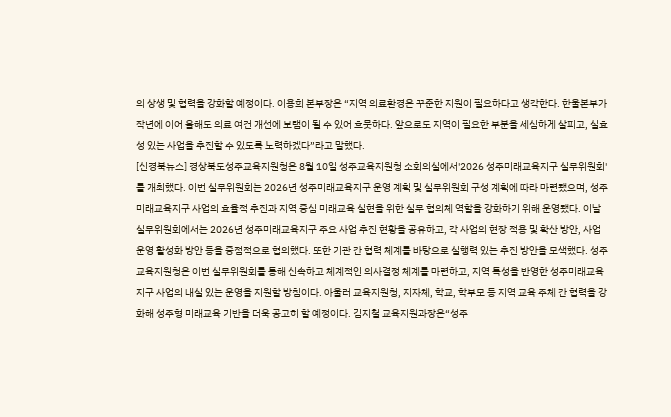의 상생 및 협력을 강화할 예정이다. 이용희 본부장은 “지역 의료환경은 꾸준한 지원이 필요하다고 생각한다. 한울본부가 작년에 이어 올해도 의료 여건 개선에 보탬이 될 수 있어 흐뭇하다. 앞으로도 지역이 필요한 부분을 세심하게 살피고, 실효성 있는 사업을 추진할 수 있도록 노력하겠다”라고 말했다.
[신경북뉴스] 경상북도성주교육지원청은 8월 10일 성주교육지원청 소회의실에서'2026 성주미래교육지구 실무위원회'를 개최했다. 이번 실무위원회는 2026년 성주미래교육지구 운영 계획 및 실무위원회 구성 계획에 따라 마련됐으며, 성주미래교육지구 사업의 효율적 추진과 지역 중심 미래교육 실현을 위한 실무 협의체 역할을 강화하기 위해 운영됐다. 이날 실무위원회에서는 2026년 성주미래교육지구 주요 사업 추진 현황을 공유하고, 각 사업의 현장 적용 및 확산 방안, 사업 운영 활성화 방안 등을 중점적으로 협의했다. 또한 기관 간 협력 체계를 바탕으로 실행력 있는 추진 방안을 모색했다. 성주교육지원청은 이번 실무위원회를 통해 신속하고 체계적인 의사결정 체계를 마련하고, 지역 특성을 반영한 성주미래교육지구 사업의 내실 있는 운영을 지원할 방침이다. 아울러 교육지원청, 지자체, 학교, 학부모 등 지역 교육 주체 간 협력을 강화해 성주형 미래교육 기반을 더욱 공고히 할 예정이다. 김지철 교육지원과장은“성주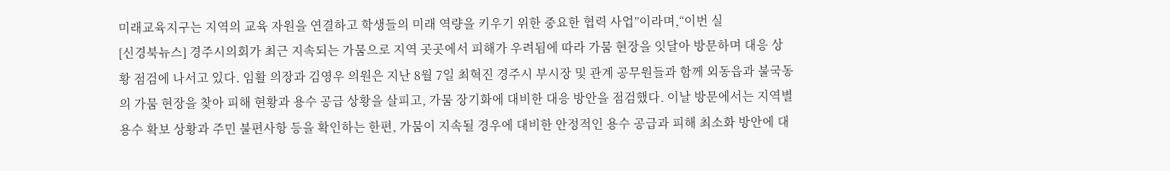미래교육지구는 지역의 교육 자원을 연결하고 학생들의 미래 역량을 키우기 위한 중요한 협력 사업”이라며,“이번 실
[신경북뉴스] 경주시의회가 최근 지속되는 가뭄으로 지역 곳곳에서 피해가 우려됨에 따라 가뭄 현장을 잇달아 방문하며 대응 상황 점검에 나서고 있다. 임활 의장과 김영우 의원은 지난 8월 7일 최혁진 경주시 부시장 및 관계 공무원들과 함께 외동읍과 불국동의 가뭄 현장을 찾아 피해 현황과 용수 공급 상황을 살피고, 가뭄 장기화에 대비한 대응 방안을 점검했다. 이날 방문에서는 지역별 용수 확보 상황과 주민 불편사항 등을 확인하는 한편, 가뭄이 지속될 경우에 대비한 안정적인 용수 공급과 피해 최소화 방안에 대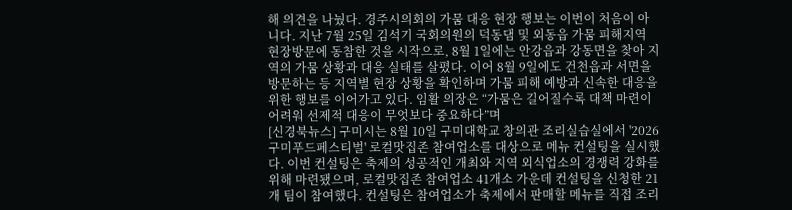해 의견을 나눴다. 경주시의회의 가뭄 대응 현장 행보는 이번이 처음이 아니다. 지난 7월 25일 김석기 국회의원의 덕동댐 및 외동읍 가뭄 피해지역 현장방문에 동참한 것을 시작으로, 8월 1일에는 안강읍과 강동면을 찾아 지역의 가뭄 상황과 대응 실태를 살폈다. 이어 8월 9일에도 건천읍과 서면을 방문하는 등 지역별 현장 상황을 확인하며 가뭄 피해 예방과 신속한 대응을 위한 행보를 이어가고 있다. 임활 의장은 “가뭄은 길어질수록 대책 마련이 어려워 선제적 대응이 무엇보다 중요하다”며
[신경북뉴스] 구미시는 8월 10일 구미대학교 창의관 조리실습실에서 '2026 구미푸드페스티벌' 로컬맛집존 참여업소를 대상으로 메뉴 컨설팅을 실시했다. 이번 컨설팅은 축제의 성공적인 개최와 지역 외식업소의 경쟁력 강화를 위해 마련됐으며, 로컬맛집존 참여업소 41개소 가운데 컨설팅을 신청한 21개 팀이 참여했다. 컨설팅은 참여업소가 축제에서 판매할 메뉴를 직접 조리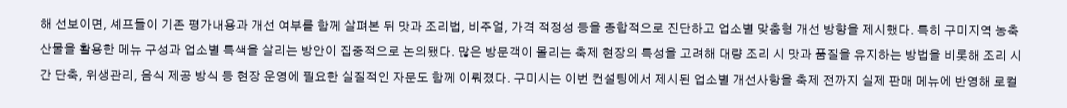해 선보이면, 셰프들이 기존 평가내용과 개선 여부를 함께 살펴본 뒤 맛과 조리법, 비주얼, 가격 적정성 등을 종합적으로 진단하고 업소별 맞춤형 개선 방향을 제시했다. 특히 구미지역 농축산물을 활용한 메뉴 구성과 업소별 특색을 살리는 방안이 집중적으로 논의됐다. 많은 방문객이 몰리는 축제 현장의 특성을 고려해 대량 조리 시 맛과 품질을 유지하는 방법을 비롯해 조리 시간 단축, 위생관리, 음식 제공 방식 등 현장 운영에 필요한 실질적인 자문도 함께 이뤄졌다. 구미시는 이번 컨설팅에서 제시된 업소별 개선사항을 축제 전까지 실제 판매 메뉴에 반영해 로컬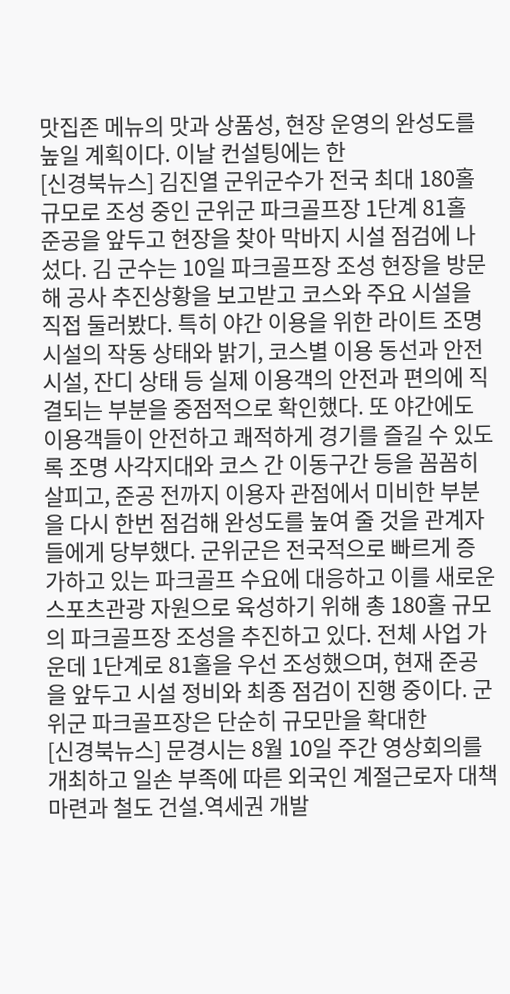맛집존 메뉴의 맛과 상품성, 현장 운영의 완성도를 높일 계획이다. 이날 컨설팅에는 한
[신경북뉴스] 김진열 군위군수가 전국 최대 180홀 규모로 조성 중인 군위군 파크골프장 1단계 81홀 준공을 앞두고 현장을 찾아 막바지 시설 점검에 나섰다. 김 군수는 10일 파크골프장 조성 현장을 방문해 공사 추진상황을 보고받고 코스와 주요 시설을 직접 둘러봤다. 특히 야간 이용을 위한 라이트 조명시설의 작동 상태와 밝기, 코스별 이용 동선과 안전시설, 잔디 상태 등 실제 이용객의 안전과 편의에 직결되는 부분을 중점적으로 확인했다. 또 야간에도 이용객들이 안전하고 쾌적하게 경기를 즐길 수 있도록 조명 사각지대와 코스 간 이동구간 등을 꼼꼼히 살피고, 준공 전까지 이용자 관점에서 미비한 부분을 다시 한번 점검해 완성도를 높여 줄 것을 관계자들에게 당부했다. 군위군은 전국적으로 빠르게 증가하고 있는 파크골프 수요에 대응하고 이를 새로운 스포츠관광 자원으로 육성하기 위해 총 180홀 규모의 파크골프장 조성을 추진하고 있다. 전체 사업 가운데 1단계로 81홀을 우선 조성했으며, 현재 준공을 앞두고 시설 정비와 최종 점검이 진행 중이다. 군위군 파크골프장은 단순히 규모만을 확대한
[신경북뉴스] 문경시는 8월 10일 주간 영상회의를 개최하고 일손 부족에 따른 외국인 계절근로자 대책 마련과 철도 건설․역세권 개발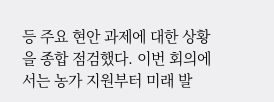등 주요 현안 과제에 대한 상황을 종합 점검했다. 이번 회의에서는 농가 지원부터 미래 발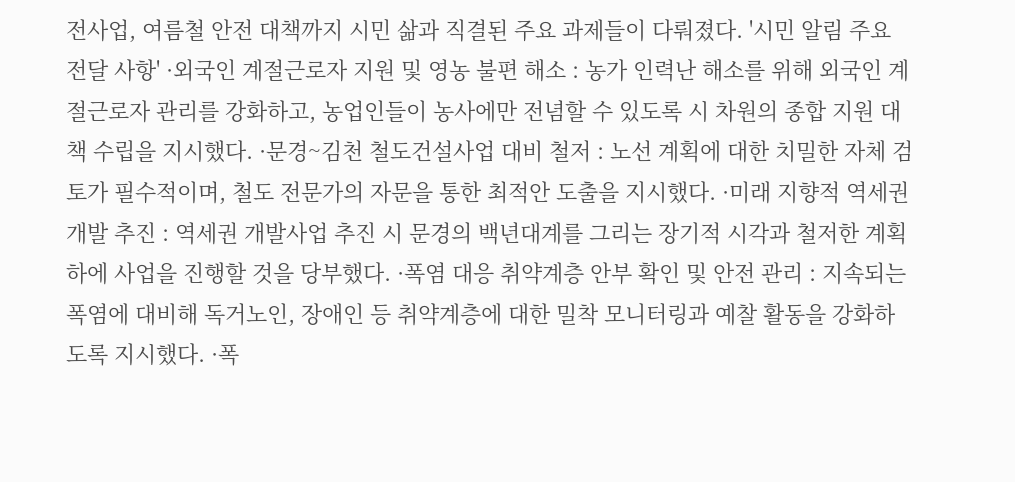전사업, 여름철 안전 대책까지 시민 삶과 직결된 주요 과제들이 다뤄졌다. '시민 알림 주요 전달 사항' ·외국인 계절근로자 지원 및 영농 불편 해소 : 농가 인력난 해소를 위해 외국인 계절근로자 관리를 강화하고, 농업인들이 농사에만 전념할 수 있도록 시 차원의 종합 지원 대책 수립을 지시했다. ·문경~김천 철도건설사업 대비 철저 : 노선 계획에 대한 치밀한 자체 검토가 필수적이며, 철도 전문가의 자문을 통한 최적안 도출을 지시했다. ·미래 지향적 역세권 개발 추진 : 역세권 개발사업 추진 시 문경의 백년대계를 그리는 장기적 시각과 철저한 계획하에 사업을 진행할 것을 당부했다. ·폭염 대응 취약계층 안부 확인 및 안전 관리 : 지속되는 폭염에 대비해 독거노인, 장애인 등 취약계층에 대한 밀착 모니터링과 예찰 활동을 강화하도록 지시했다. ·폭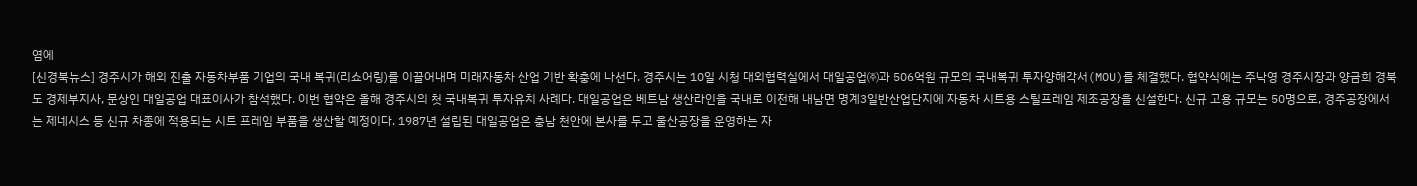염에
[신경북뉴스] 경주시가 해외 진출 자동차부품 기업의 국내 복귀(리쇼어링)를 이끌어내며 미래자동차 산업 기반 확충에 나선다. 경주시는 10일 시청 대외협력실에서 대일공업㈜과 506억원 규모의 국내복귀 투자양해각서(MOU)를 체결했다. 협약식에는 주낙영 경주시장과 양금희 경북도 경제부지사, 문상인 대일공업 대표이사가 참석했다. 이번 협약은 올해 경주시의 첫 국내복귀 투자유치 사례다. 대일공업은 베트남 생산라인을 국내로 이전해 내남면 명계3일반산업단지에 자동차 시트용 스틸프레임 제조공장을 신설한다. 신규 고용 규모는 50명으로, 경주공장에서는 제네시스 등 신규 차종에 적용되는 시트 프레임 부품을 생산할 예정이다. 1987년 설립된 대일공업은 충남 천안에 본사를 두고 울산공장을 운영하는 자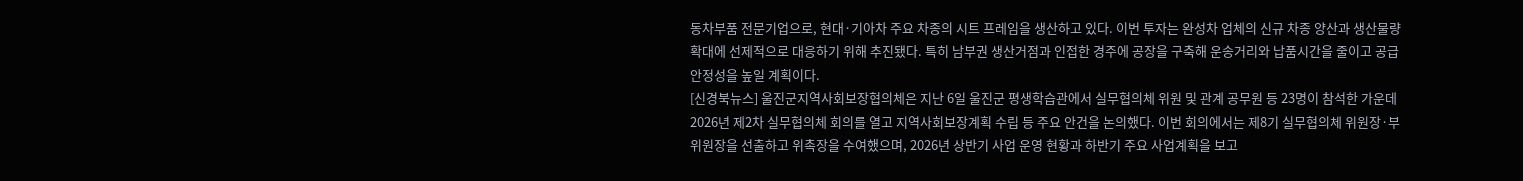동차부품 전문기업으로, 현대·기아차 주요 차종의 시트 프레임을 생산하고 있다. 이번 투자는 완성차 업체의 신규 차종 양산과 생산물량 확대에 선제적으로 대응하기 위해 추진됐다. 특히 남부권 생산거점과 인접한 경주에 공장을 구축해 운송거리와 납품시간을 줄이고 공급 안정성을 높일 계획이다.
[신경북뉴스] 울진군지역사회보장협의체은 지난 6일 울진군 평생학습관에서 실무협의체 위원 및 관계 공무원 등 23명이 참석한 가운데 2026년 제2차 실무협의체 회의를 열고 지역사회보장계획 수립 등 주요 안건을 논의했다. 이번 회의에서는 제8기 실무협의체 위원장·부위원장을 선출하고 위촉장을 수여했으며, 2026년 상반기 사업 운영 현황과 하반기 주요 사업계획을 보고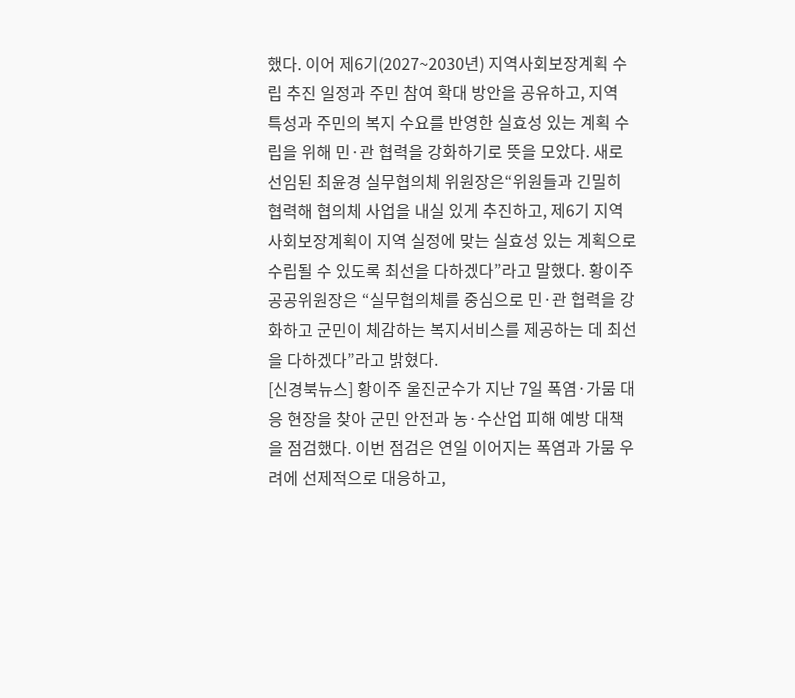했다. 이어 제6기(2027~2030년) 지역사회보장계획 수립 추진 일정과 주민 참여 확대 방안을 공유하고, 지역 특성과 주민의 복지 수요를 반영한 실효성 있는 계획 수립을 위해 민·관 협력을 강화하기로 뜻을 모았다. 새로 선임된 최윤경 실무협의체 위원장은“위원들과 긴밀히 협력해 협의체 사업을 내실 있게 추진하고, 제6기 지역사회보장계획이 지역 실정에 맞는 실효성 있는 계획으로 수립될 수 있도록 최선을 다하겠다”라고 말했다. 황이주 공공위원장은 “실무협의체를 중심으로 민·관 협력을 강화하고 군민이 체감하는 복지서비스를 제공하는 데 최선을 다하겠다”라고 밝혔다.
[신경북뉴스] 황이주 울진군수가 지난 7일 폭염·가뭄 대응 현장을 찾아 군민 안전과 농·수산업 피해 예방 대책을 점검했다. 이번 점검은 연일 이어지는 폭염과 가뭄 우려에 선제적으로 대응하고,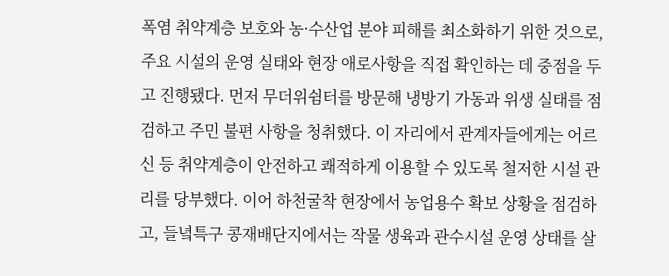폭염 취약계층 보호와 농·수산업 분야 피해를 최소화하기 위한 것으로, 주요 시설의 운영 실태와 현장 애로사항을 직접 확인하는 데 중점을 두고 진행됐다. 먼저 무더위쉼터를 방문해 냉방기 가동과 위생 실태를 점검하고 주민 불편 사항을 청취했다. 이 자리에서 관계자들에게는 어르신 등 취약계층이 안전하고 쾌적하게 이용할 수 있도록 철저한 시설 관리를 당부했다. 이어 하천굴착 현장에서 농업용수 확보 상황을 점검하고, 들녘특구 콩재배단지에서는 작물 생육과 관수시설 운영 상태를 살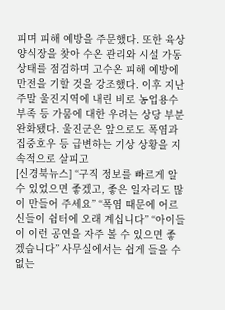피며 피해 예방을 주문했다. 또한 육상양식장을 찾아 수온 관리와 시설 가동 상태를 점검하며 고수온 피해 예방에 만전을 기할 것을 강조했다. 이후 지난 주말 울진지역에 내린 비로 농업용수 부족 등 가뭄에 대한 우려는 상당 부분 완화됐다. 울진군은 앞으로도 폭염과 집중호우 등 급변하는 기상 상황을 지속적으로 살피고
[신경북뉴스] “구직 정보를 빠르게 알 수 있었으면 좋겠고, 좋은 일자리도 많이 만들어 주세요” “폭염 때문에 어르신들이 쉼터에 오래 계십니다” “아이들이 이런 공연을 자주 볼 수 있으면 좋겠습니다” 사무실에서는 쉽게 들을 수 없는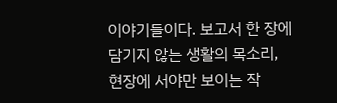이야기들이다. 보고서 한 장에 담기지 않는 생활의 목소리, 현장에 서야만 보이는 작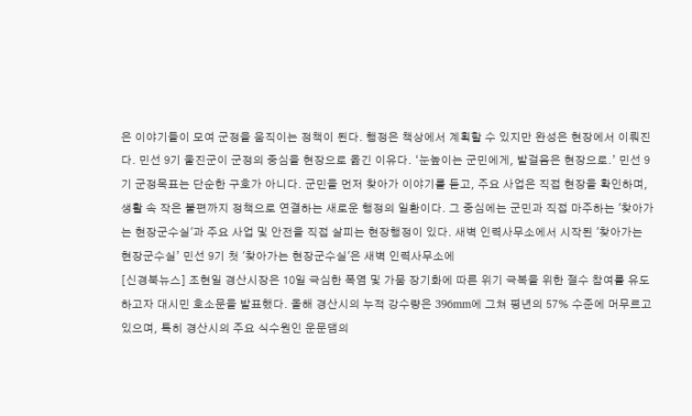은 이야기들이 모여 군정을 움직이는 정책이 된다. 행정은 책상에서 계획할 수 있지만 완성은 현장에서 이뤄진다. 민선 9기 울진군이 군정의 중심을 현장으로 옮긴 이유다. ‘눈높이는 군민에게, 발걸음은 현장으로.’ 민선 9기 군정목표는 단순한 구호가 아니다. 군민을 먼저 찾아가 이야기를 듣고, 주요 사업은 직접 현장을 확인하며, 생활 속 작은 불편까지 정책으로 연결하는 새로운 행정의 일환이다. 그 중심에는 군민과 직접 마주하는 '찾아가는 현장군수실'과 주요 사업 및 안전을 직접 살피는 현장행정이 있다. 새벽 인력사무소에서 시작된 '찾아가는 현장군수실’ 민선 9기 첫 '찾아가는 현장군수실'은 새벽 인력사무소에
[신경북뉴스] 조현일 경산시장은 10일 극심한 폭염 및 가뭄 장기화에 따른 위기 극복을 위한 절수 참여를 유도하고자 대시민 호소문을 발표했다. 올해 경산시의 누적 강수량은 396mm에 그쳐 평년의 57% 수준에 머무르고 있으며, 특히 경산시의 주요 식수원인 운문댐의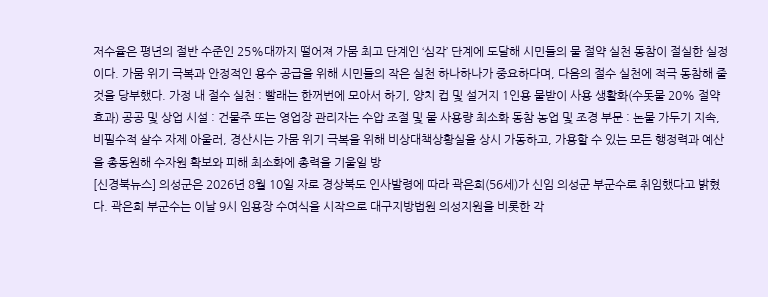저수율은 평년의 절반 수준인 25%대까지 떨어져 가뭄 최고 단계인 ‘심각’ 단계에 도달해 시민들의 물 절약 실천 동참이 절실한 실정이다. 가뭄 위기 극복과 안정적인 용수 공급을 위해 시민들의 작은 실천 하나하나가 중요하다며, 다음의 절수 실천에 적극 동참해 줄 것을 당부했다. 가정 내 절수 실천 : 빨래는 한꺼번에 모아서 하기, 양치 컵 및 설거지 1인용 물받이 사용 생활화(수돗물 20% 절약 효과) 공공 및 상업 시설 : 건물주 또는 영업장 관리자는 수압 조절 및 물 사용량 최소화 동참 농업 및 조경 부문 : 논물 가두기 지속, 비필수적 살수 자제 아울러, 경산시는 가뭄 위기 극복을 위해 비상대책상황실을 상시 가동하고, 가용할 수 있는 모든 행정력과 예산을 총동원해 수자원 확보와 피해 최소화에 총력을 기울일 방
[신경북뉴스] 의성군은 2026년 8월 10일 자로 경상북도 인사발령에 따라 곽은희(56세)가 신임 의성군 부군수로 취임했다고 밝혔다. 곽은희 부군수는 이날 9시 임용장 수여식을 시작으로 대구지방법원 의성지원을 비롯한 각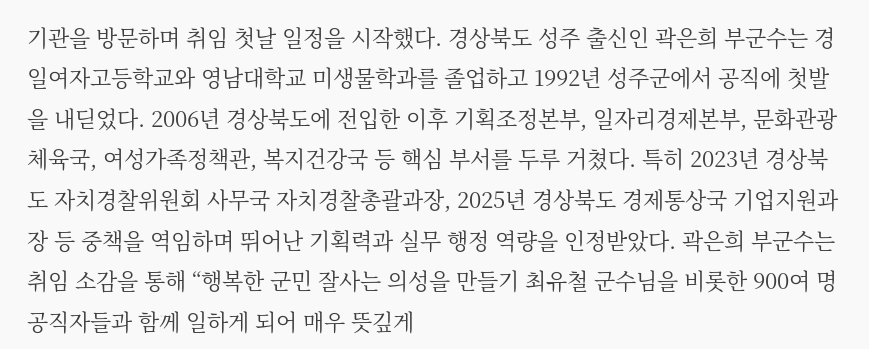기관을 방문하며 취임 첫날 일정을 시작했다. 경상북도 성주 출신인 곽은희 부군수는 경일여자고등학교와 영남대학교 미생물학과를 졸업하고 1992년 성주군에서 공직에 첫발을 내딛었다. 2006년 경상북도에 전입한 이후 기획조정본부, 일자리경제본부, 문화관광체육국, 여성가족정책관, 복지건강국 등 핵심 부서를 두루 거쳤다. 특히 2023년 경상북도 자치경찰위원회 사무국 자치경찰총괄과장, 2025년 경상북도 경제통상국 기업지원과장 등 중책을 역임하며 뛰어난 기획력과 실무 행정 역량을 인정받았다. 곽은희 부군수는 취임 소감을 통해 “행복한 군민 잘사는 의성을 만들기 최유철 군수님을 비롯한 900여 명 공직자들과 함께 일하게 되어 매우 뜻깊게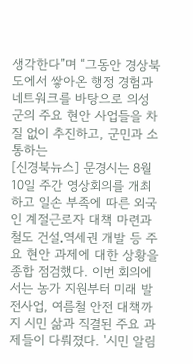생각한다”며 “그동안 경상북도에서 쌓아온 행정 경험과 네트워크를 바탕으로 의성군의 주요 현안 사업들을 차질 없이 추진하고, 군민과 소통하는
[신경북뉴스] 문경시는 8월 10일 주간 영상회의를 개최하고 일손 부족에 따른 외국인 계절근로자 대책 마련과 철도 건설․역세권 개발 등 주요 현안 과제에 대한 상황을 종합 점검했다. 이번 회의에서는 농가 지원부터 미래 발전사업, 여름철 안전 대책까지 시민 삶과 직결된 주요 과제들이 다뤄졌다. '시민 알림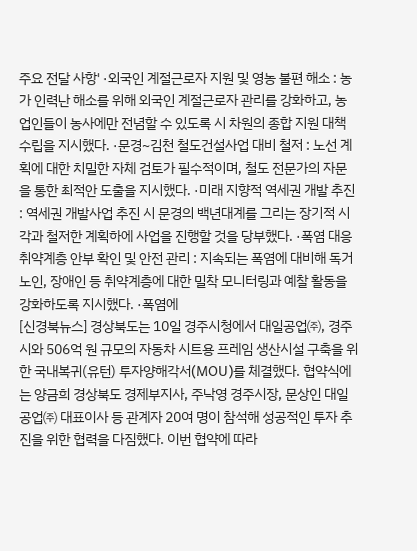주요 전달 사항' ·외국인 계절근로자 지원 및 영농 불편 해소 : 농가 인력난 해소를 위해 외국인 계절근로자 관리를 강화하고, 농업인들이 농사에만 전념할 수 있도록 시 차원의 종합 지원 대책 수립을 지시했다. ·문경~김천 철도건설사업 대비 철저 : 노선 계획에 대한 치밀한 자체 검토가 필수적이며, 철도 전문가의 자문을 통한 최적안 도출을 지시했다. ·미래 지향적 역세권 개발 추진 : 역세권 개발사업 추진 시 문경의 백년대계를 그리는 장기적 시각과 철저한 계획하에 사업을 진행할 것을 당부했다. ·폭염 대응 취약계층 안부 확인 및 안전 관리 : 지속되는 폭염에 대비해 독거노인, 장애인 등 취약계층에 대한 밀착 모니터링과 예찰 활동을 강화하도록 지시했다. ·폭염에
[신경북뉴스] 경상북도는 10일 경주시청에서 대일공업㈜, 경주시와 506억 원 규모의 자동차 시트용 프레임 생산시설 구축을 위한 국내복귀(유턴) 투자양해각서(MOU)를 체결했다. 협약식에는 양금희 경상북도 경제부지사, 주낙영 경주시장, 문상인 대일공업㈜ 대표이사 등 관계자 20여 명이 참석해 성공적인 투자 추진을 위한 협력을 다짐했다. 이번 협약에 따라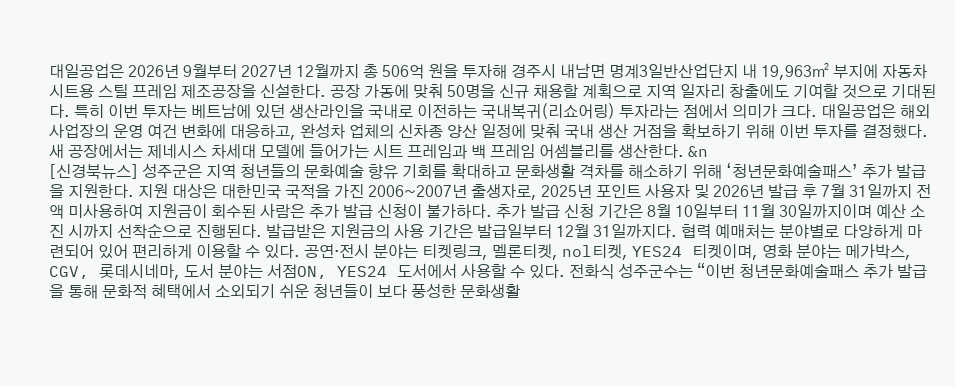대일공업은 2026년 9월부터 2027년 12월까지 총 506억 원을 투자해 경주시 내남면 명계3일반산업단지 내 19,963㎡ 부지에 자동차 시트용 스틸 프레임 제조공장을 신설한다. 공장 가동에 맞춰 50명을 신규 채용할 계획으로 지역 일자리 창출에도 기여할 것으로 기대된다. 특히 이번 투자는 베트남에 있던 생산라인을 국내로 이전하는 국내복귀(리쇼어링) 투자라는 점에서 의미가 크다. 대일공업은 해외 사업장의 운영 여건 변화에 대응하고, 완성차 업체의 신차종 양산 일정에 맞춰 국내 생산 거점을 확보하기 위해 이번 투자를 결정했다. 새 공장에서는 제네시스 차세대 모델에 들어가는 시트 프레임과 백 프레임 어셈블리를 생산한다. &n
[신경북뉴스] 성주군은 지역 청년들의 문화예술 향유 기회를 확대하고 문화생활 격차를 해소하기 위해 ‘청년문화예술패스’ 추가 발급을 지원한다. 지원 대상은 대한민국 국적을 가진 2006~2007년 출생자로, 2025년 포인트 사용자 및 2026년 발급 후 7월 31일까지 전액 미사용하여 지원금이 회수된 사람은 추가 발급 신청이 불가하다. 추가 발급 신청 기간은 8월 10일부터 11월 30일까지이며 예산 소진 시까지 선착순으로 진행된다. 발급받은 지원금의 사용 기간은 발급일부터 12월 31일까지다. 협력 예매처는 분야별로 다양하게 마련되어 있어 편리하게 이용할 수 있다. 공연·전시 분야는 티켓링크, 멜론티켓, nol티켓, YES24 티켓이며, 영화 분야는 메가박스, CGV, 롯데시네마, 도서 분야는 서점ON, YES24 도서에서 사용할 수 있다. 전화식 성주군수는 “이번 청년문화예술패스 추가 발급을 통해 문화적 혜택에서 소외되기 쉬운 청년들이 보다 풍성한 문화생활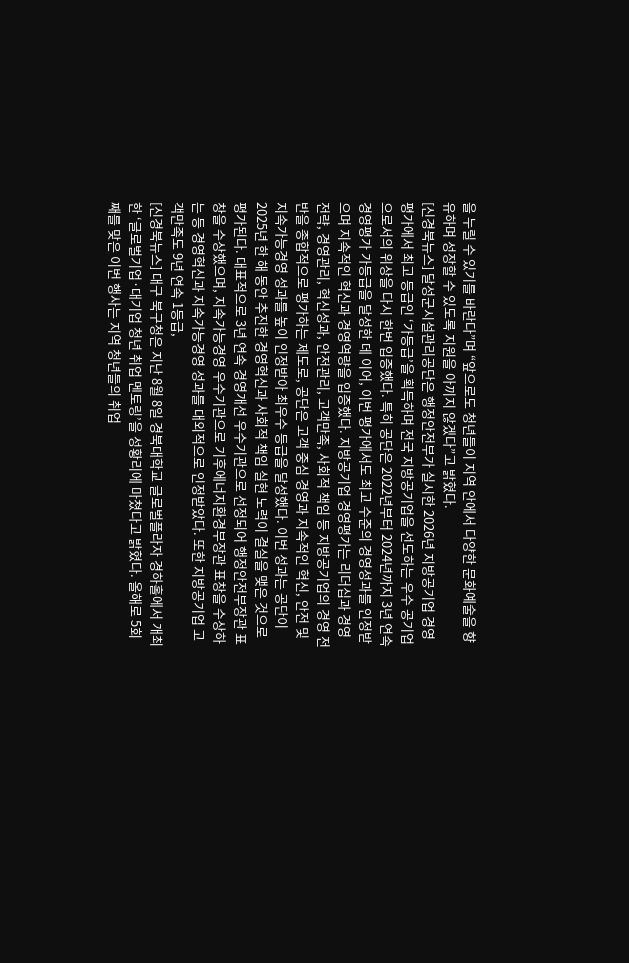을 누릴 수 있기를 바란다”며 “앞으로도 청년들이 지역 안에서 다양한 문화예술을 향유하며 성장할 수 있도록 지원을 아끼지 않겠다”고 밝혔다.
[신경북뉴스] 달성군시설관리공단은 행정안전부가 실시한 2026년 지방공기업 경영평가에서 최고 등급인 ‘가등급’을 획득하며 전국 지방공기업을 선도하는 우수 공기업으로서의 위상을 다시 한번 입증했다. 특히 공단은 2022년부터 2024년까지 3년 연속 경영평가 가등급을 달성한 데 이어, 이번 평가에서도 최고 수준의 경영성과를 인정받으며 지속적인 혁신과 경영역량을 입증했다. 지방공기업 경영평가는 리더십과 경영전략, 경영관리, 혁신성과, 안전관리, 고객만족, 사회적 책임 등 지방공기업의 경영 전반을 종합적으로 평가하는 제도로, 공단은 고객 중심 경영과 지속적인 혁신, 안전 및 지속가능경영 성과를 높이 인정받아 최우수 등급을 달성했다. 이번 성과는 공단이 2025년 한 해 동안 추진한 경영혁신과 사회적 책임 실현 노력이 결실을 맺은 것으로 평가된다. 대표적으로 3년 연속 경영개선 우수기관으로 선정되어 행정안전부장관 표창을 수상했으며, 지속가능경영 우수기관으로 기후에너지환경부장관 표창을 수상하는 등 경영혁신과 지속가능경영 성과를 대외적으로 인정받았다. 또한 지방공기업 고객만족도 9년 연속 1등급,
[신경북뉴스] 대구 북구청은 지난 8월 8일 경북대학교 글로벌플라자 경하홀에서 개최한 ‘글로벌기업·대기업 청년 취업 멘토링’을 성황리에 마쳤다고 밝혔다. 올해로 5회째를 맞은 이번 행사는 지역 청년들의 취업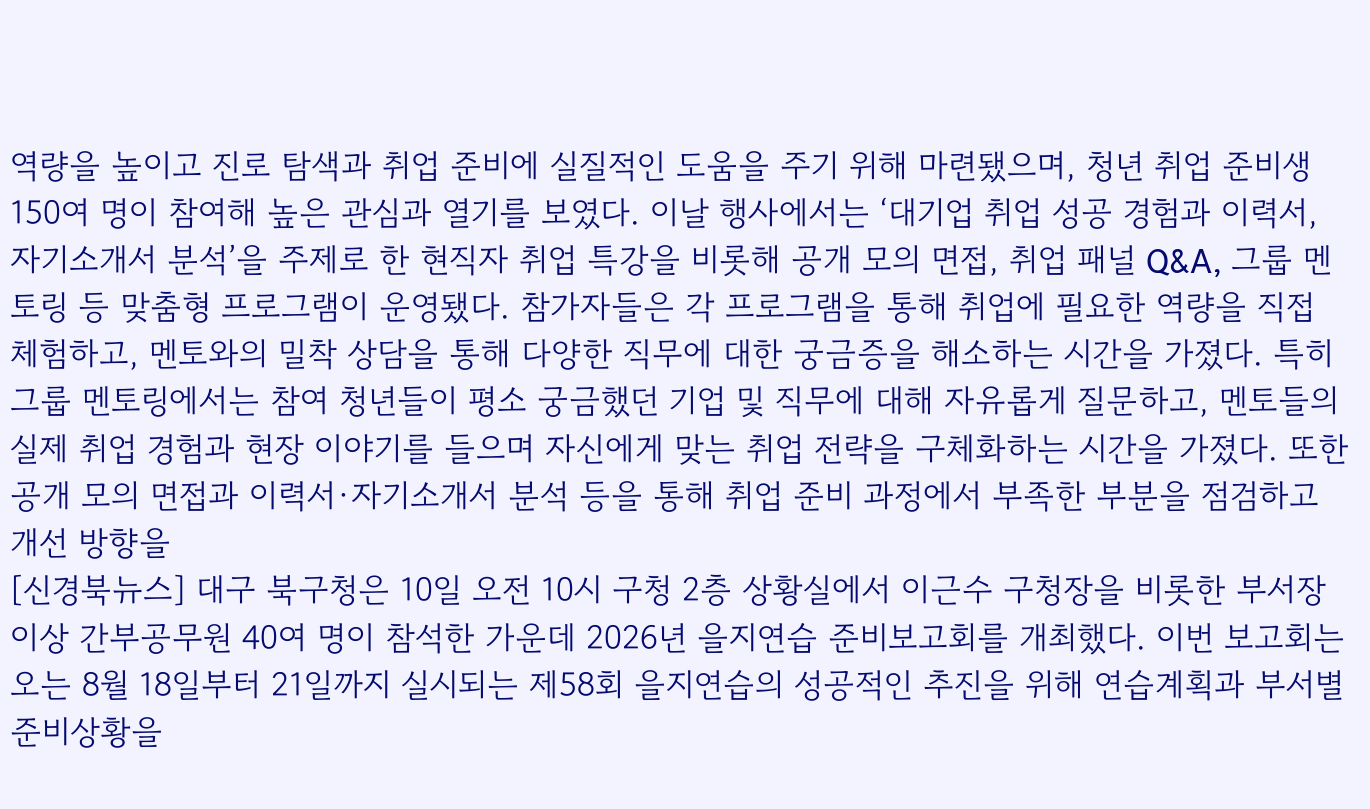역량을 높이고 진로 탐색과 취업 준비에 실질적인 도움을 주기 위해 마련됐으며, 청년 취업 준비생 150여 명이 참여해 높은 관심과 열기를 보였다. 이날 행사에서는 ‘대기업 취업 성공 경험과 이력서, 자기소개서 분석’을 주제로 한 현직자 취업 특강을 비롯해 공개 모의 면접, 취업 패널 Q&A, 그룹 멘토링 등 맞춤형 프로그램이 운영됐다. 참가자들은 각 프로그램을 통해 취업에 필요한 역량을 직접 체험하고, 멘토와의 밀착 상담을 통해 다양한 직무에 대한 궁금증을 해소하는 시간을 가졌다. 특히 그룹 멘토링에서는 참여 청년들이 평소 궁금했던 기업 및 직무에 대해 자유롭게 질문하고, 멘토들의 실제 취업 경험과 현장 이야기를 들으며 자신에게 맞는 취업 전략을 구체화하는 시간을 가졌다. 또한 공개 모의 면접과 이력서·자기소개서 분석 등을 통해 취업 준비 과정에서 부족한 부분을 점검하고 개선 방향을
[신경북뉴스] 대구 북구청은 10일 오전 10시 구청 2층 상황실에서 이근수 구청장을 비롯한 부서장 이상 간부공무원 40여 명이 참석한 가운데 2026년 을지연습 준비보고회를 개최했다. 이번 보고회는 오는 8월 18일부터 21일까지 실시되는 제58회 을지연습의 성공적인 추진을 위해 연습계획과 부서별 준비상황을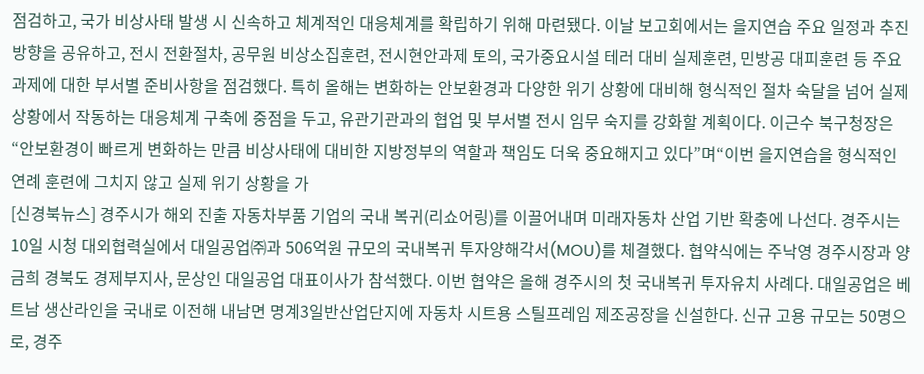점검하고, 국가 비상사태 발생 시 신속하고 체계적인 대응체계를 확립하기 위해 마련됐다. 이날 보고회에서는 을지연습 주요 일정과 추진방향을 공유하고, 전시 전환절차, 공무원 비상소집훈련, 전시현안과제 토의, 국가중요시설 테러 대비 실제훈련, 민방공 대피훈련 등 주요 과제에 대한 부서별 준비사항을 점검했다. 특히 올해는 변화하는 안보환경과 다양한 위기 상황에 대비해 형식적인 절차 숙달을 넘어 실제 상황에서 작동하는 대응체계 구축에 중점을 두고, 유관기관과의 협업 및 부서별 전시 임무 숙지를 강화할 계획이다. 이근수 북구청장은 “안보환경이 빠르게 변화하는 만큼 비상사태에 대비한 지방정부의 역할과 책임도 더욱 중요해지고 있다”며“이번 을지연습을 형식적인 연례 훈련에 그치지 않고 실제 위기 상황을 가
[신경북뉴스] 경주시가 해외 진출 자동차부품 기업의 국내 복귀(리쇼어링)를 이끌어내며 미래자동차 산업 기반 확충에 나선다. 경주시는 10일 시청 대외협력실에서 대일공업㈜과 506억원 규모의 국내복귀 투자양해각서(MOU)를 체결했다. 협약식에는 주낙영 경주시장과 양금희 경북도 경제부지사, 문상인 대일공업 대표이사가 참석했다. 이번 협약은 올해 경주시의 첫 국내복귀 투자유치 사례다. 대일공업은 베트남 생산라인을 국내로 이전해 내남면 명계3일반산업단지에 자동차 시트용 스틸프레임 제조공장을 신설한다. 신규 고용 규모는 50명으로, 경주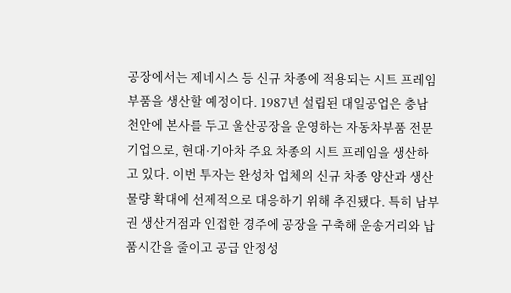공장에서는 제네시스 등 신규 차종에 적용되는 시트 프레임 부품을 생산할 예정이다. 1987년 설립된 대일공업은 충남 천안에 본사를 두고 울산공장을 운영하는 자동차부품 전문기업으로, 현대·기아차 주요 차종의 시트 프레임을 생산하고 있다. 이번 투자는 완성차 업체의 신규 차종 양산과 생산물량 확대에 선제적으로 대응하기 위해 추진됐다. 특히 남부권 생산거점과 인접한 경주에 공장을 구축해 운송거리와 납품시간을 줄이고 공급 안정성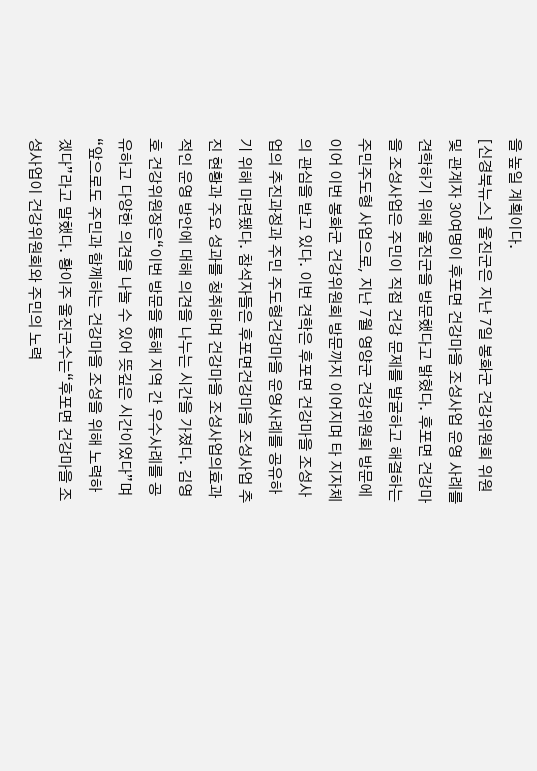을 높일 계획이다.
[신경북뉴스] 울진군은 지난 7일 봉화군 건강위원회 위원 및 관계자 30여명이 후포면 건강마을 조성사업 운영 사례를 견학하기 위해 울진군을 방문했다고 밝혔다. 후포면 건강마을 조성사업은 주민이 직접 건강 문제를 발굴하고 해결하는 주민주도형 사업으로, 지난 7월 영양군 건강위원회 방문에 이어 이번 봉화군 건강위원회 방문까지 이어지며 타 지자체의 관심을 받고 있다. 이번 견학은 후포면 건강마을 조성사업의 추진과정과 주민 주도형건강마을 운영사례를 공유하기 위해 마련됐다. 참석자들은 후포면건강마을 조성사업 추진 현황과 주요 성과를 청취하며 건강마을 조성사업의효과적인 운영 방안에 대해 의견을 나누는 시간을 가졌다. 김영호 건강위원장은“이번 방문을 통해 지역 간 우수사례를 공유하고 다양한 의견을 나눌 수 있어 뜻깊은 시간이었다”며“앞으로도 주민과 함께하는 건강마을 조성을 위해 노력하겠다”라고 말했다. 황이주 울진군수는“후포면 건강마을 조성사업이 건강위원회와 주민의 노력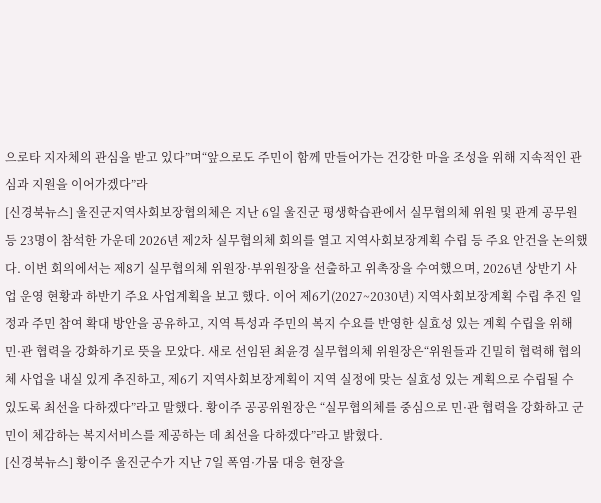으로타 지자체의 관심을 받고 있다”며“앞으로도 주민이 함께 만들어가는 건강한 마을 조성을 위해 지속적인 관심과 지원을 이어가겠다”라
[신경북뉴스] 울진군지역사회보장협의체은 지난 6일 울진군 평생학습관에서 실무협의체 위원 및 관계 공무원 등 23명이 참석한 가운데 2026년 제2차 실무협의체 회의를 열고 지역사회보장계획 수립 등 주요 안건을 논의했다. 이번 회의에서는 제8기 실무협의체 위원장·부위원장을 선출하고 위촉장을 수여했으며, 2026년 상반기 사업 운영 현황과 하반기 주요 사업계획을 보고 했다. 이어 제6기(2027~2030년) 지역사회보장계획 수립 추진 일정과 주민 참여 확대 방안을 공유하고, 지역 특성과 주민의 복지 수요를 반영한 실효성 있는 계획 수립을 위해 민·관 협력을 강화하기로 뜻을 모았다. 새로 선임된 최윤경 실무협의체 위원장은“위원들과 긴밀히 협력해 협의체 사업을 내실 있게 추진하고, 제6기 지역사회보장계획이 지역 실정에 맞는 실효성 있는 계획으로 수립될 수 있도록 최선을 다하겠다”라고 말했다. 황이주 공공위원장은 “실무협의체를 중심으로 민·관 협력을 강화하고 군민이 체감하는 복지서비스를 제공하는 데 최선을 다하겠다”라고 밝혔다.
[신경북뉴스] 황이주 울진군수가 지난 7일 폭염·가뭄 대응 현장을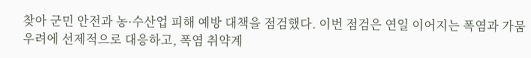찾아 군민 안전과 농·수산업 피해 예방 대책을 점검했다. 이번 점검은 연일 이어지는 폭염과 가뭄 우려에 선제적으로 대응하고, 폭염 취약계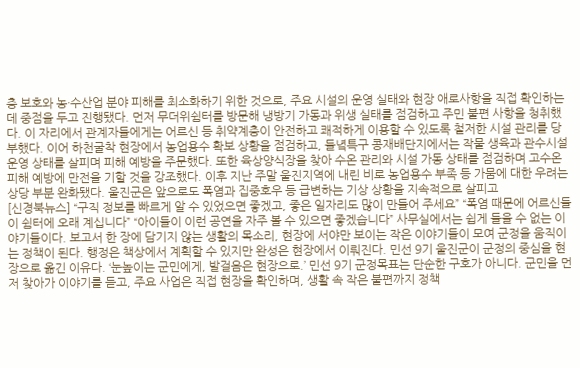층 보호와 농·수산업 분야 피해를 최소화하기 위한 것으로, 주요 시설의 운영 실태와 현장 애로사항을 직접 확인하는 데 중점을 두고 진행됐다. 먼저 무더위쉼터를 방문해 냉방기 가동과 위생 실태를 점검하고 주민 불편 사항을 청취했다. 이 자리에서 관계자들에게는 어르신 등 취약계층이 안전하고 쾌적하게 이용할 수 있도록 철저한 시설 관리를 당부했다. 이어 하천굴착 현장에서 농업용수 확보 상황을 점검하고, 들녘특구 콩재배단지에서는 작물 생육과 관수시설 운영 상태를 살피며 피해 예방을 주문했다. 또한 육상양식장을 찾아 수온 관리와 시설 가동 상태를 점검하며 고수온 피해 예방에 만전을 기할 것을 강조했다. 이후 지난 주말 울진지역에 내린 비로 농업용수 부족 등 가뭄에 대한 우려는 상당 부분 완화됐다. 울진군은 앞으로도 폭염과 집중호우 등 급변하는 기상 상황을 지속적으로 살피고
[신경북뉴스] “구직 정보를 빠르게 알 수 있었으면 좋겠고, 좋은 일자리도 많이 만들어 주세요” “폭염 때문에 어르신들이 쉼터에 오래 계십니다” “아이들이 이런 공연을 자주 볼 수 있으면 좋겠습니다” 사무실에서는 쉽게 들을 수 없는 이야기들이다. 보고서 한 장에 담기지 않는 생활의 목소리, 현장에 서야만 보이는 작은 이야기들이 모여 군정을 움직이는 정책이 된다. 행정은 책상에서 계획할 수 있지만 완성은 현장에서 이뤄진다. 민선 9기 울진군이 군정의 중심을 현장으로 옮긴 이유다. ‘눈높이는 군민에게, 발걸음은 현장으로.’ 민선 9기 군정목표는 단순한 구호가 아니다. 군민을 먼저 찾아가 이야기를 듣고, 주요 사업은 직접 현장을 확인하며, 생활 속 작은 불편까지 정책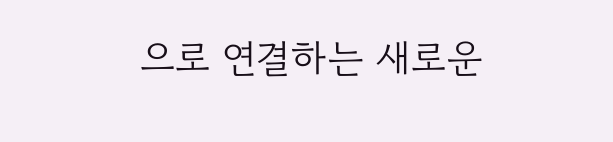으로 연결하는 새로운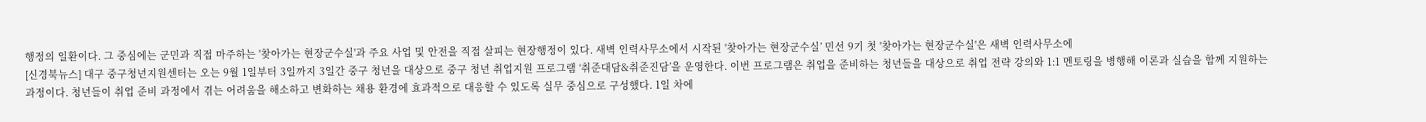행정의 일환이다. 그 중심에는 군민과 직접 마주하는 '찾아가는 현장군수실'과 주요 사업 및 안전을 직접 살피는 현장행정이 있다. 새벽 인력사무소에서 시작된 '찾아가는 현장군수실’ 민선 9기 첫 '찾아가는 현장군수실'은 새벽 인력사무소에
[신경북뉴스] 대구 중구청년지원센터는 오는 9월 1일부터 3일까지 3일간 중구 청년을 대상으로 중구 청년 취업지원 프로그램 ‘취준대담&취준진담’을 운영한다. 이번 프로그램은 취업을 준비하는 청년들을 대상으로 취업 전략 강의와 1:1 멘토링을 병행해 이론과 실습을 함께 지원하는 과정이다. 청년들이 취업 준비 과정에서 겪는 어려움을 해소하고 변화하는 채용 환경에 효과적으로 대응할 수 있도록 실무 중심으로 구성했다. 1일 차에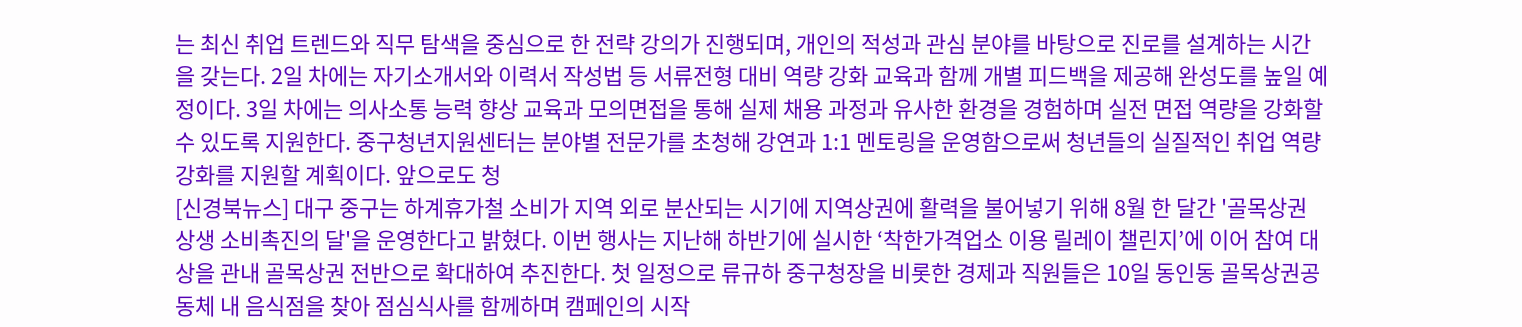는 최신 취업 트렌드와 직무 탐색을 중심으로 한 전략 강의가 진행되며, 개인의 적성과 관심 분야를 바탕으로 진로를 설계하는 시간을 갖는다. 2일 차에는 자기소개서와 이력서 작성법 등 서류전형 대비 역량 강화 교육과 함께 개별 피드백을 제공해 완성도를 높일 예정이다. 3일 차에는 의사소통 능력 향상 교육과 모의면접을 통해 실제 채용 과정과 유사한 환경을 경험하며 실전 면접 역량을 강화할 수 있도록 지원한다. 중구청년지원센터는 분야별 전문가를 초청해 강연과 1:1 멘토링을 운영함으로써 청년들의 실질적인 취업 역량 강화를 지원할 계획이다. 앞으로도 청
[신경북뉴스] 대구 중구는 하계휴가철 소비가 지역 외로 분산되는 시기에 지역상권에 활력을 불어넣기 위해 8월 한 달간 '골목상권 상생 소비촉진의 달'을 운영한다고 밝혔다. 이번 행사는 지난해 하반기에 실시한 ‘착한가격업소 이용 릴레이 챌린지’에 이어 참여 대상을 관내 골목상권 전반으로 확대하여 추진한다. 첫 일정으로 류규하 중구청장을 비롯한 경제과 직원들은 10일 동인동 골목상권공동체 내 음식점을 찾아 점심식사를 함께하며 캠페인의 시작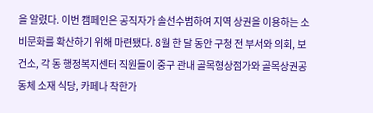을 알렸다. 이번 캠페인은 공직자가 솔선수범하여 지역 상권을 이용하는 소비문화를 확산하기 위해 마련됐다. 8월 한 달 동안 구청 전 부서와 의회, 보건소, 각 동 행정복지센터 직원들이 중구 관내 골목형상점가와 골목상권공동체 소재 식당, 카페나 착한가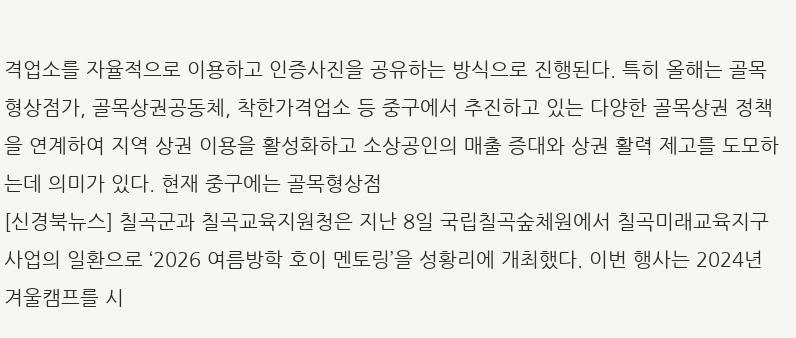격업소를 자율적으로 이용하고 인증사진을 공유하는 방식으로 진행된다. 특히 올해는 골목형상점가, 골목상권공동체, 착한가격업소 등 중구에서 추진하고 있는 다양한 골목상권 정책을 연계하여 지역 상권 이용을 활성화하고 소상공인의 매출 증대와 상권 활력 제고를 도모하는데 의미가 있다. 현재 중구에는 골목형상점
[신경북뉴스] 칠곡군과 칠곡교육지원청은 지난 8일 국립칠곡숲체원에서 칠곡미래교육지구 사업의 일환으로 ‘2026 여름방학 호이 멘토링’을 성황리에 개최했다. 이번 행사는 2024년 겨울캠프를 시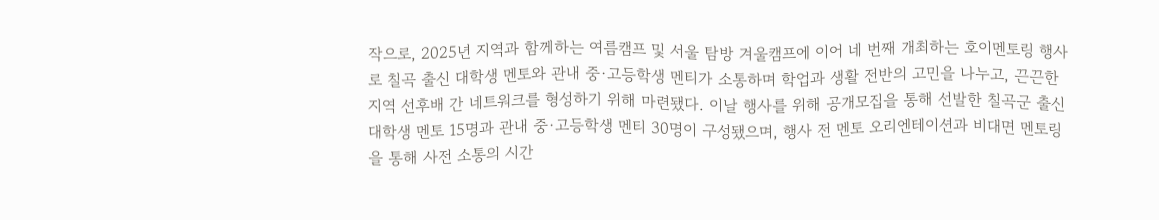작으로, 2025년 지역과 함께하는 여름캠프 및 서울 탐방 겨울캠프에 이어 네 번째 개최하는 호이멘토링 행사로 칠곡 출신 대학생 멘토와 관내 중·고등학생 멘티가 소통하며 학업과 생활 전반의 고민을 나누고, 끈끈한 지역 선후배 간 네트워크를 형성하기 위해 마련됐다. 이날 행사를 위해 공개모집을 통해 선발한 칠곡군 출신 대학생 멘토 15명과 관내 중·고등학생 멘티 30명이 구성됐으며, 행사 전 멘토 오리엔테이션과 비대면 멘토링을 통해 사전 소통의 시간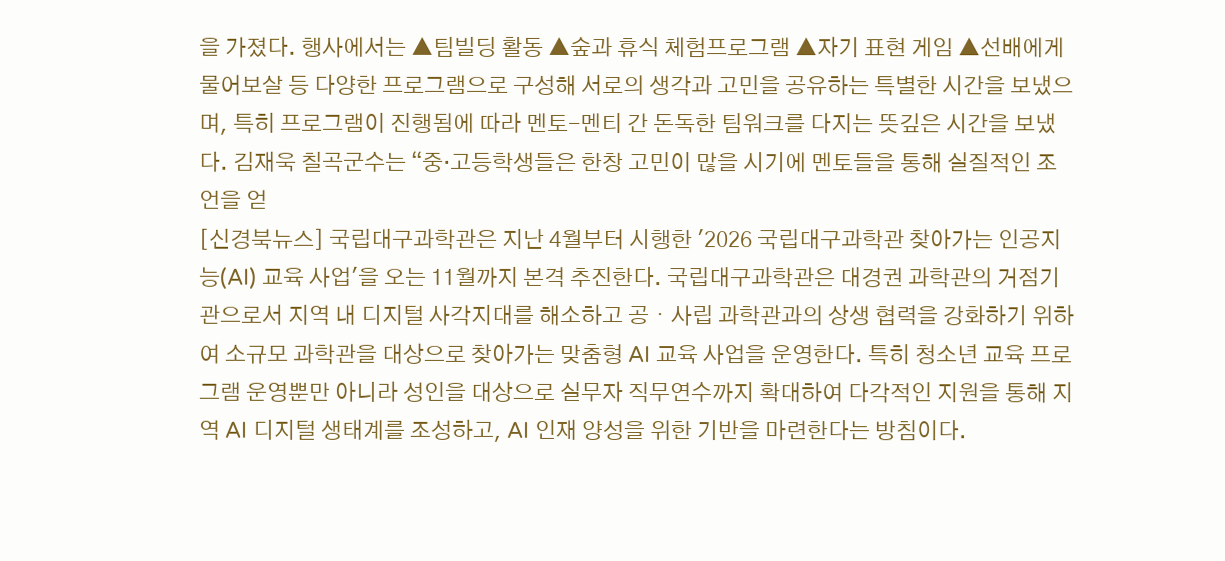을 가졌다. 행사에서는 ▲팀빌딩 활동 ▲숲과 휴식 체험프로그램 ▲자기 표현 게임 ▲선배에게 물어보살 등 다양한 프로그램으로 구성해 서로의 생각과 고민을 공유하는 특별한 시간을 보냈으며, 특히 프로그램이 진행됨에 따라 멘토-멘티 간 돈독한 팀워크를 다지는 뜻깊은 시간을 보냈다. 김재욱 칠곡군수는 “중·고등학생들은 한창 고민이 많을 시기에 멘토들을 통해 실질적인 조언을 얻
[신경북뉴스] 국립대구과학관은 지난 4월부터 시행한 '2026 국립대구과학관 찾아가는 인공지능(AI) 교육 사업'을 오는 11월까지 본격 추진한다. 국립대구과학관은 대경권 과학관의 거점기관으로서 지역 내 디지털 사각지대를 해소하고 공・사립 과학관과의 상생 협력을 강화하기 위하여 소규모 과학관을 대상으로 찾아가는 맞춤형 AI 교육 사업을 운영한다. 특히 청소년 교육 프로그램 운영뿐만 아니라 성인을 대상으로 실무자 직무연수까지 확대하여 다각적인 지원을 통해 지역 AI 디지털 생태계를 조성하고, AI 인재 양성을 위한 기반을 마련한다는 방침이다.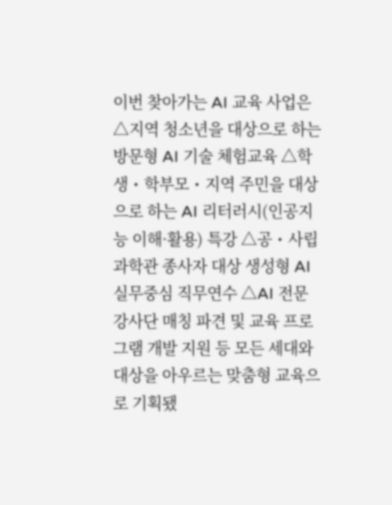이번 찾아가는 AI 교육 사업은 △지역 청소년을 대상으로 하는 방문형 AI 기술 체험교육 △학생・학부모・지역 주민을 대상으로 하는 AI 리터러시(인공지능 이해·활용) 특강 △공・사립 과학관 종사자 대상 생성형 AI 실무중심 직무연수 △AI 전문 강사단 매칭 파견 및 교육 프로그램 개발 지원 등 모든 세대와 대상을 아우르는 맞춤형 교육으로 기획됐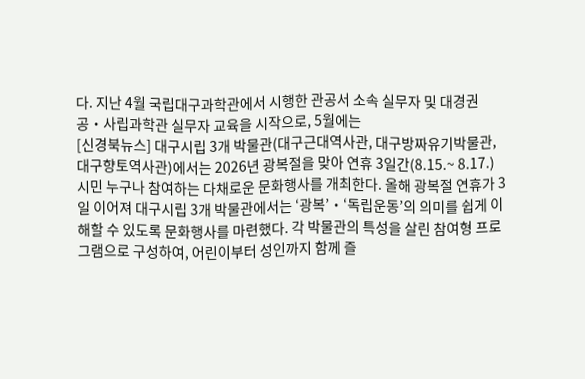다. 지난 4월 국립대구과학관에서 시행한 관공서 소속 실무자 및 대경권 공・사립과학관 실무자 교육을 시작으로, 5월에는
[신경북뉴스] 대구시립 3개 박물관(대구근대역사관, 대구방짜유기박물관, 대구향토역사관)에서는 2026년 광복절을 맞아 연휴 3일간(8.15.~ 8.17.) 시민 누구나 참여하는 다채로운 문화행사를 개최한다. 올해 광복절 연휴가 3일 이어져 대구시립 3개 박물관에서는 ‘광복’‧‘독립운동’의 의미를 쉽게 이해할 수 있도록 문화행사를 마련했다. 각 박물관의 특성을 살린 참여형 프로그램으로 구성하여, 어린이부터 성인까지 함께 즐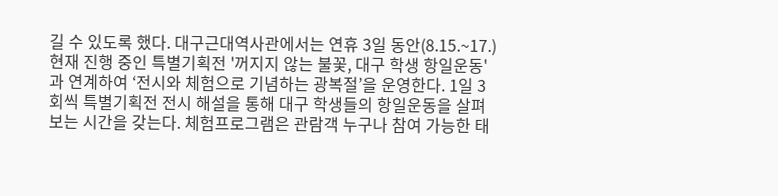길 수 있도록 했다. 대구근대역사관에서는 연휴 3일 동안(8.15.~17.) 현재 진행 중인 특별기획전 '꺼지지 않는 불꽃, 대구 학생 항일운동'과 연계하여 ‘전시와 체험으로 기념하는 광복절’을 운영한다. 1일 3회씩 특별기획전 전시 해설을 통해 대구 학생들의 항일운동을 살펴보는 시간을 갖는다. 체험프로그램은 관람객 누구나 참여 가능한 태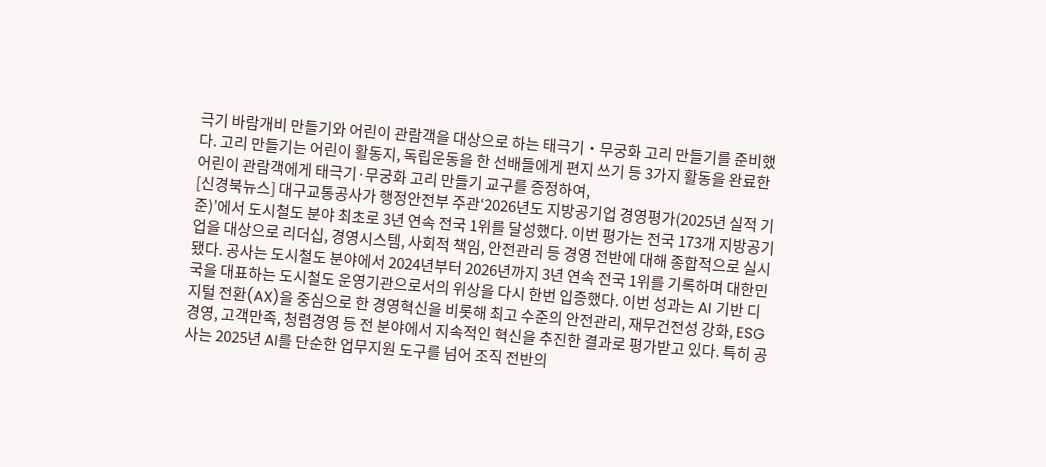극기 바람개비 만들기와 어린이 관람객을 대상으로 하는 태극기‧무궁화 고리 만들기를 준비했다. 고리 만들기는 어린이 활동지, 독립운동을 한 선배들에게 편지 쓰기 등 3가지 활동을 완료한 어린이 관람객에게 태극기·무궁화 고리 만들기 교구를 증정하여,
[신경북뉴스] 대구교통공사가 행정안전부 주관‘2026년도 지방공기업 경영평가(2025년 실적 기준)’에서 도시철도 분야 최초로 3년 연속 전국 1위를 달성했다. 이번 평가는 전국 173개 지방공기업을 대상으로 리더십, 경영시스템, 사회적 책임, 안전관리 등 경영 전반에 대해 종합적으로 실시됐다. 공사는 도시철도 분야에서 2024년부터 2026년까지 3년 연속 전국 1위를 기록하며 대한민국을 대표하는 도시철도 운영기관으로서의 위상을 다시 한번 입증했다. 이번 성과는 AI 기반 디지털 전환(AX)을 중심으로 한 경영혁신을 비롯해 최고 수준의 안전관리, 재무건전성 강화, ESG 경영, 고객만족, 청렴경영 등 전 분야에서 지속적인 혁신을 추진한 결과로 평가받고 있다. 특히 공사는 2025년 AI를 단순한 업무지원 도구를 넘어 조직 전반의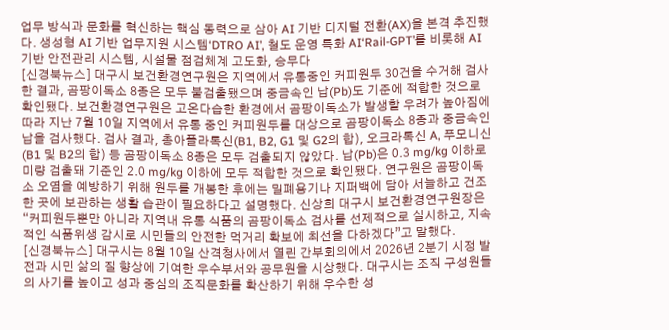업무 방식과 문화를 혁신하는 핵심 동력으로 삼아 AI 기반 디지털 전환(AX)을 본격 추진했다. 생성형 AI 기반 업무지원 시스템‘DTRO AI’, 철도 운영 특화 AI‘Rail-GPT’를 비롯해 AI 기반 안전관리 시스템, 시설물 점검체계 고도화, 승무다
[신경북뉴스] 대구시 보건환경연구원은 지역에서 유통중인 커피원두 30건을 수거해 검사한 결과, 곰팡이독소 8종은 모두 불검출됐으며 중금속인 납(Pb)도 기준에 적합한 것으로 확인됐다. 보건환경연구원은 고온다습한 환경에서 곰팡이독소가 발생할 우려가 높아짐에 따라 지난 7월 10일 지역에서 유통 중인 커피원두를 대상으로 곰팡이독소 8종과 중금속인 납을 검사했다. 검사 결과, 총아플라톡신(B1, B2, G1 및 G2의 합), 오크라톡신 A, 푸모니신(B1 및 B2의 합) 등 곰팡이독소 8종은 모두 검출되지 않았다. 납(Pb)은 0.3 mg/kg 이하로 미량 검출돼 기준인 2.0 mg/kg 이하에 모두 적합한 것으로 확인됐다. 연구원은 곰팡이독소 오염을 예방하기 위해 원두를 개봉한 후에는 밀폐용기나 지퍼백에 담아 서늘하고 건조한 곳에 보관하는 생활 습관이 필요하다고 설명했다. 신상희 대구시 보건환경연구원장은 “커피원두뿐만 아니라 지역내 유통 식품의 곰팡이독소 검사를 선제적으로 실시하고, 지속적인 식품위생 감시로 시민들의 안전한 먹거리 확보에 최선을 다하겠다”고 말했다.
[신경북뉴스] 대구시는 8월 10일 산격청사에서 열린 간부회의에서 2026년 2분기 시정 발전과 시민 삶의 질 향상에 기여한 우수부서와 공무원을 시상했다. 대구시는 조직 구성원들의 사기를 높이고 성과 중심의 조직문화를 확산하기 위해 우수한 성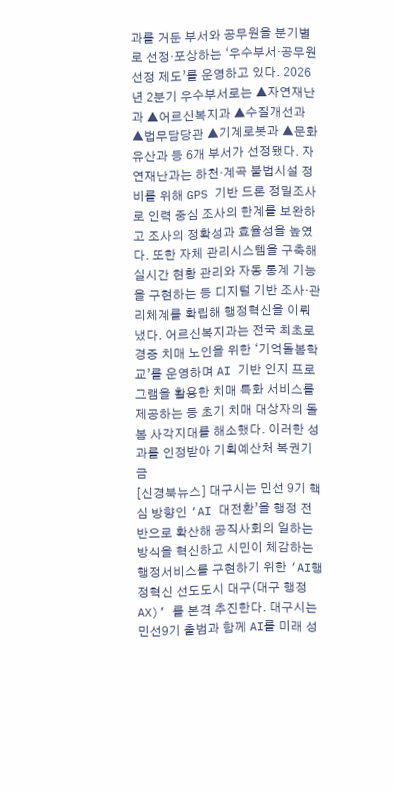과를 거둔 부서와 공무원을 분기별로 선정·포상하는 ‘우수부서·공무원 선정 제도’를 운영하고 있다. 2026년 2분기 우수부서로는 ▲자연재난과 ▲어르신복지과 ▲수질개선과 ▲법무담당관 ▲기계로봇과 ▲문화유산과 등 6개 부서가 선정됐다. 자연재난과는 하천·계곡 불법시설 정비를 위해 GPS 기반 드론 정밀조사로 인력 중심 조사의 한계를 보완하고 조사의 정확성과 효율성을 높였다. 또한 자체 관리시스템을 구축해 실시간 현황 관리와 자동 통계 기능을 구현하는 등 디지털 기반 조사·관리체계를 확립해 행정혁신을 이뤄냈다. 어르신복지과는 전국 최초로 경증 치매 노인을 위한 ‘기억돌봄학교’를 운영하며 AI 기반 인지 프로그램을 활용한 치매 특화 서비스를 제공하는 등 초기 치매 대상자의 돌봄 사각지대를 해소했다. 이러한 성과를 인정받아 기획예산처 복권기금
[신경북뉴스] 대구시는 민선 9기 핵심 방향인 ‘AI 대전환’을 행정 전반으로 확산해 공직사회의 일하는 방식을 혁신하고 시민이 체감하는 행정서비스를 구현하기 위한 ‘AI행정혁신 선도도시 대구(대구 행정 AX)’ 를 본격 추진한다. 대구시는 민선9기 출범과 함께 AI를 미래 성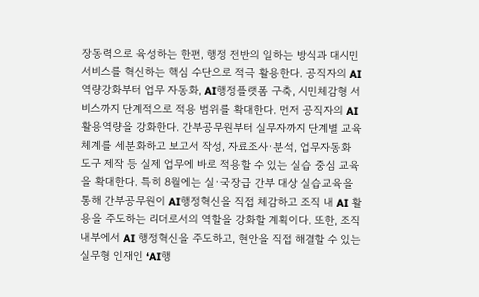장동력으로 육성하는 한편, 행정 전반의 일하는 방식과 대시민 서비스를 혁신하는 핵심 수단으로 적극 활용한다. 공직자의 AI 역량강화부터 업무 자동화, AI행정플랫폼 구축, 시민체감형 서비스까지 단계적으로 적용 범위를 확대한다. 먼저 공직자의 AI 활용역량을 강화한다. 간부공무원부터 실무자까지 단계별 교육체계를 세분화하고 보고서 작성, 자료조사·분석, 업무자동화 도구 제작 등 실제 업무에 바로 적용할 수 있는 실습 중심 교육을 확대한다. 특히 8월에는 실·국장급 간부 대상 실습교육을 통해 간부공무원이 AI행정혁신을 직접 체감하고 조직 내 AI 활용을 주도하는 리더로서의 역할을 강화할 계획이다. 또한, 조직 내부에서 AI 행정혁신을 주도하고, 현안을 직접 해결할 수 있는 실무형 인재인 ‘AI행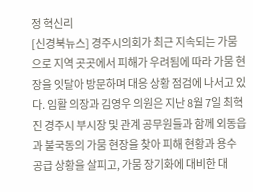정 혁신리
[신경북뉴스] 경주시의회가 최근 지속되는 가뭄으로 지역 곳곳에서 피해가 우려됨에 따라 가뭄 현장을 잇달아 방문하며 대응 상황 점검에 나서고 있다. 임활 의장과 김영우 의원은 지난 8월 7일 최혁진 경주시 부시장 및 관계 공무원들과 함께 외동읍과 불국동의 가뭄 현장을 찾아 피해 현황과 용수 공급 상황을 살피고, 가뭄 장기화에 대비한 대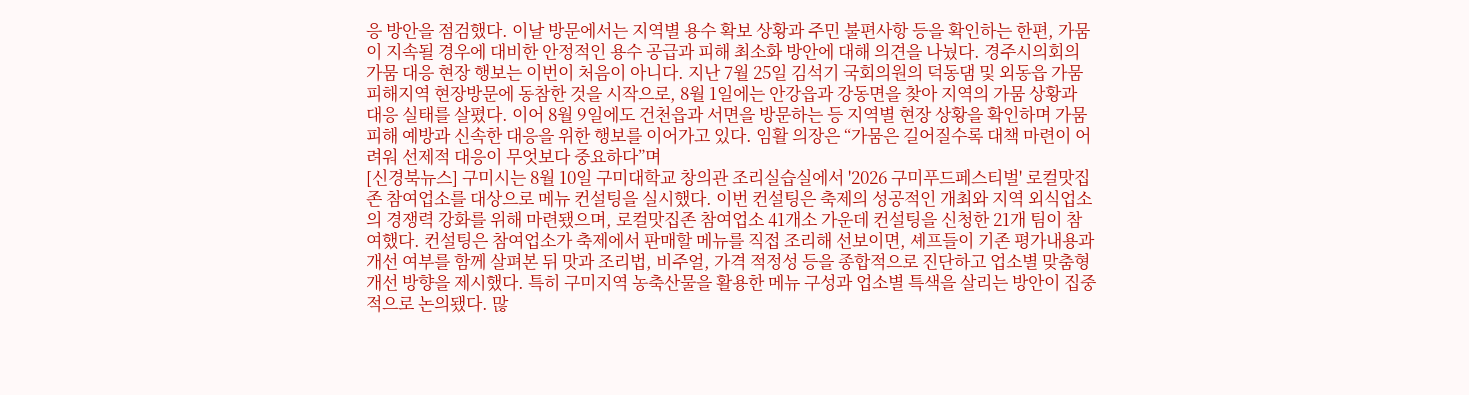응 방안을 점검했다. 이날 방문에서는 지역별 용수 확보 상황과 주민 불편사항 등을 확인하는 한편, 가뭄이 지속될 경우에 대비한 안정적인 용수 공급과 피해 최소화 방안에 대해 의견을 나눴다. 경주시의회의 가뭄 대응 현장 행보는 이번이 처음이 아니다. 지난 7월 25일 김석기 국회의원의 덕동댐 및 외동읍 가뭄 피해지역 현장방문에 동참한 것을 시작으로, 8월 1일에는 안강읍과 강동면을 찾아 지역의 가뭄 상황과 대응 실태를 살폈다. 이어 8월 9일에도 건천읍과 서면을 방문하는 등 지역별 현장 상황을 확인하며 가뭄 피해 예방과 신속한 대응을 위한 행보를 이어가고 있다. 임활 의장은 “가뭄은 길어질수록 대책 마련이 어려워 선제적 대응이 무엇보다 중요하다”며
[신경북뉴스] 구미시는 8월 10일 구미대학교 창의관 조리실습실에서 '2026 구미푸드페스티벌' 로컬맛집존 참여업소를 대상으로 메뉴 컨설팅을 실시했다. 이번 컨설팅은 축제의 성공적인 개최와 지역 외식업소의 경쟁력 강화를 위해 마련됐으며, 로컬맛집존 참여업소 41개소 가운데 컨설팅을 신청한 21개 팀이 참여했다. 컨설팅은 참여업소가 축제에서 판매할 메뉴를 직접 조리해 선보이면, 셰프들이 기존 평가내용과 개선 여부를 함께 살펴본 뒤 맛과 조리법, 비주얼, 가격 적정성 등을 종합적으로 진단하고 업소별 맞춤형 개선 방향을 제시했다. 특히 구미지역 농축산물을 활용한 메뉴 구성과 업소별 특색을 살리는 방안이 집중적으로 논의됐다. 많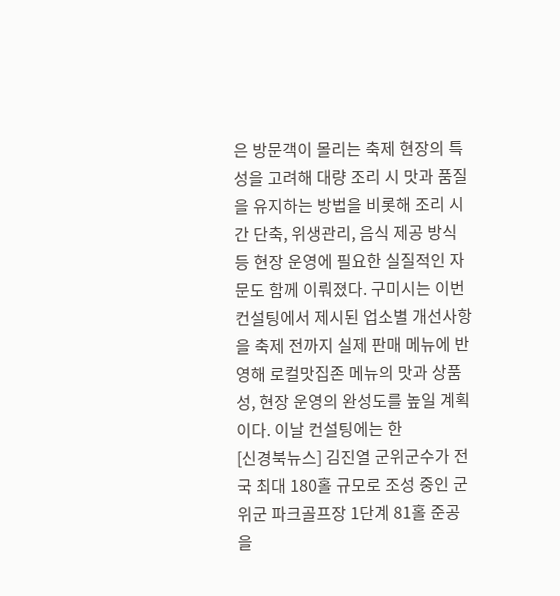은 방문객이 몰리는 축제 현장의 특성을 고려해 대량 조리 시 맛과 품질을 유지하는 방법을 비롯해 조리 시간 단축, 위생관리, 음식 제공 방식 등 현장 운영에 필요한 실질적인 자문도 함께 이뤄졌다. 구미시는 이번 컨설팅에서 제시된 업소별 개선사항을 축제 전까지 실제 판매 메뉴에 반영해 로컬맛집존 메뉴의 맛과 상품성, 현장 운영의 완성도를 높일 계획이다. 이날 컨설팅에는 한
[신경북뉴스] 김진열 군위군수가 전국 최대 180홀 규모로 조성 중인 군위군 파크골프장 1단계 81홀 준공을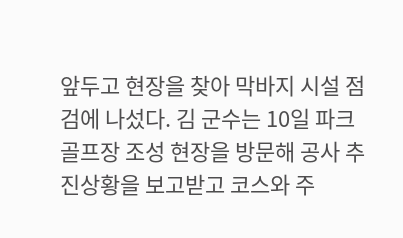앞두고 현장을 찾아 막바지 시설 점검에 나섰다. 김 군수는 10일 파크골프장 조성 현장을 방문해 공사 추진상황을 보고받고 코스와 주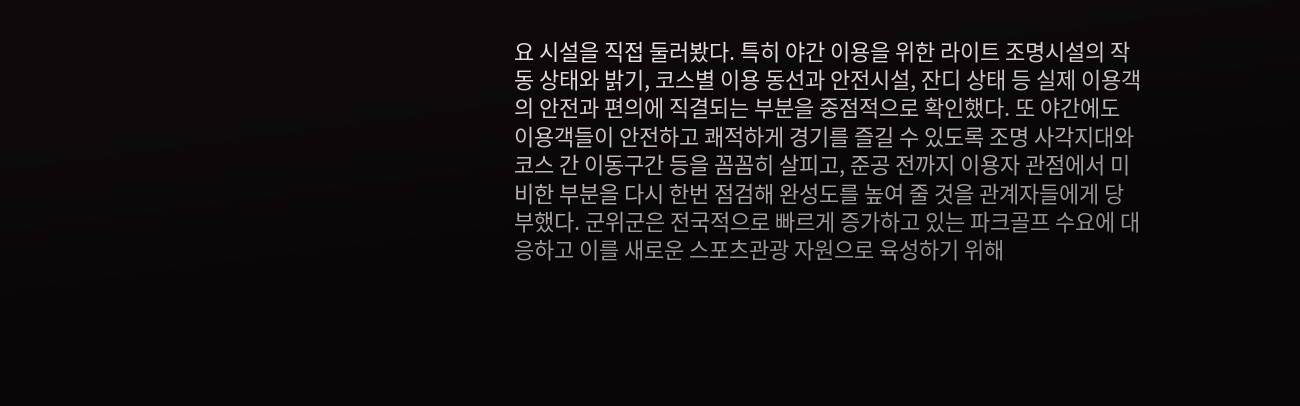요 시설을 직접 둘러봤다. 특히 야간 이용을 위한 라이트 조명시설의 작동 상태와 밝기, 코스별 이용 동선과 안전시설, 잔디 상태 등 실제 이용객의 안전과 편의에 직결되는 부분을 중점적으로 확인했다. 또 야간에도 이용객들이 안전하고 쾌적하게 경기를 즐길 수 있도록 조명 사각지대와 코스 간 이동구간 등을 꼼꼼히 살피고, 준공 전까지 이용자 관점에서 미비한 부분을 다시 한번 점검해 완성도를 높여 줄 것을 관계자들에게 당부했다. 군위군은 전국적으로 빠르게 증가하고 있는 파크골프 수요에 대응하고 이를 새로운 스포츠관광 자원으로 육성하기 위해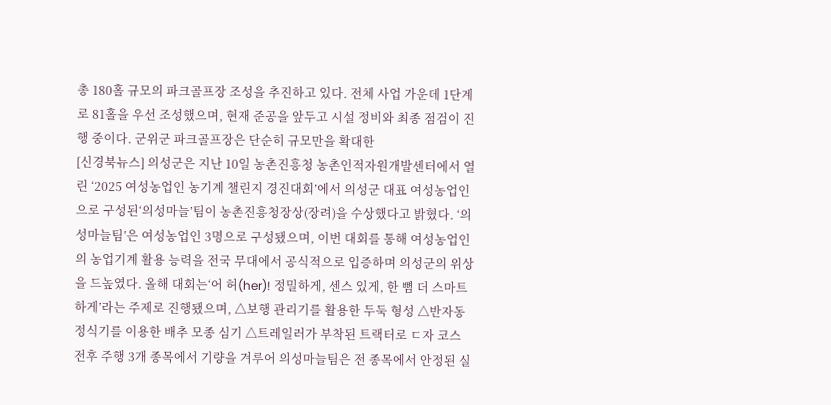총 180홀 규모의 파크골프장 조성을 추진하고 있다. 전체 사업 가운데 1단계로 81홀을 우선 조성했으며, 현재 준공을 앞두고 시설 정비와 최종 점검이 진행 중이다. 군위군 파크골프장은 단순히 규모만을 확대한
[신경북뉴스] 의성군은 지난 10일 농촌진흥청 농촌인적자원개발센터에서 열린 ‘2025 여성농업인 농기계 챌린지 경진대회’에서 의성군 대표 여성농업인으로 구성된‘의성마늘’팀이 농촌진흥청장상(장려)을 수상했다고 밝혔다. ‘의성마늘팀’은 여성농업인 3명으로 구성됐으며, 이번 대회를 통해 여성농업인의 농업기계 활용 능력을 전국 무대에서 공식적으로 입증하며 의성군의 위상을 드높였다. 올해 대회는‘어 허(her)! 정밀하게, 센스 있게, 한 뼘 더 스마트하게’라는 주제로 진행됐으며, △보행 관리기를 활용한 두둑 형성 △반자동 정식기를 이용한 배추 모종 심기 △트레일러가 부착된 트랙터로 ㄷ자 코스 전후 주행 3개 종목에서 기량을 겨루어 의성마늘팀은 전 종목에서 안정된 실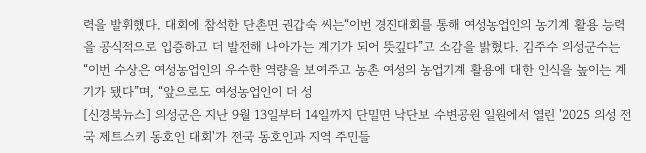력을 발휘했다. 대회에 참석한 단촌면 권갑숙 씨는“이번 경진대회를 통해 여성농업인의 농기계 활용 능력을 공식적으로 입증하고 더 발전해 나아가는 계기가 되어 뜻깊다”고 소감을 밝혔다. 김주수 의성군수는 “이번 수상은 여성농업인의 우수한 역량을 보여주고 농촌 여성의 농업기계 활용에 대한 인식을 높이는 계기가 됐다”며, “앞으로도 여성농업인이 더 성
[신경북뉴스] 의성군은 지난 9월 13일부터 14일까지 단밀면 낙단보 수변공원 일원에서 열린 '2025 의성 전국 제트스키 동호인 대회'가 전국 동호인과 지역 주민들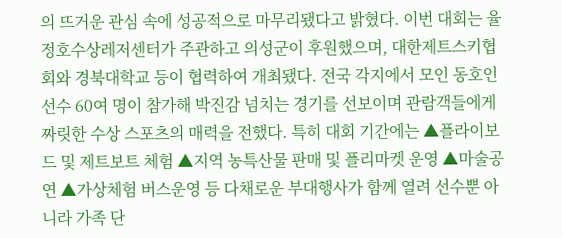의 뜨거운 관심 속에 성공적으로 마무리됐다고 밝혔다. 이번 대회는 율정호수상레저센터가 주관하고 의성군이 후원했으며, 대한제트스키협회와 경북대학교 등이 협력하여 개최됐다. 전국 각지에서 모인 동호인 선수 60여 명이 참가해 박진감 넘치는 경기를 선보이며 관람객들에게 짜릿한 수상 스포츠의 매력을 전했다. 특히 대회 기간에는 ▲플라이보드 및 제트보트 체험 ▲지역 농특산물 판매 및 플리마켓 운영 ▲마술공연 ▲가상체험 버스운영 등 다채로운 부대행사가 함께 열려 선수뿐 아니라 가족 단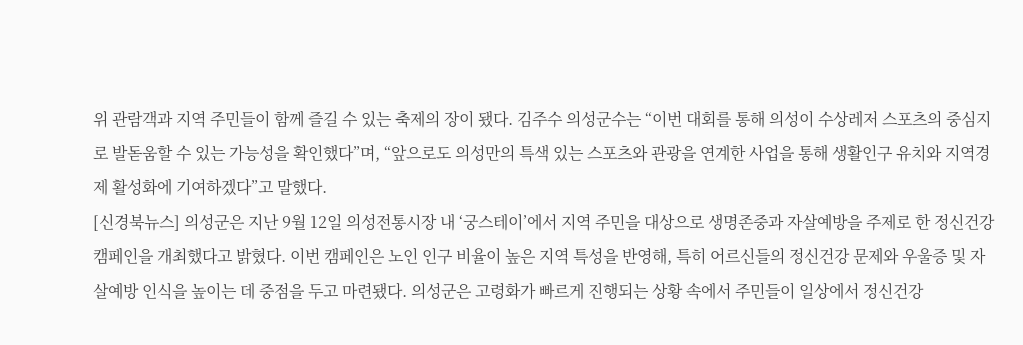위 관람객과 지역 주민들이 함께 즐길 수 있는 축제의 장이 됐다. 김주수 의성군수는 “이번 대회를 통해 의성이 수상레저 스포츠의 중심지로 발돋움할 수 있는 가능성을 확인했다”며, “앞으로도 의성만의 특색 있는 스포츠와 관광을 연계한 사업을 통해 생활인구 유치와 지역경제 활성화에 기여하겠다”고 말했다.
[신경북뉴스] 의성군은 지난 9월 12일 의성전통시장 내 ‘궁스테이’에서 지역 주민을 대상으로 생명존중과 자살예방을 주제로 한 정신건강 캠페인을 개최했다고 밝혔다. 이번 캠페인은 노인 인구 비율이 높은 지역 특성을 반영해, 특히 어르신들의 정신건강 문제와 우울증 및 자살예방 인식을 높이는 데 중점을 두고 마련됐다. 의성군은 고령화가 빠르게 진행되는 상황 속에서 주민들이 일상에서 정신건강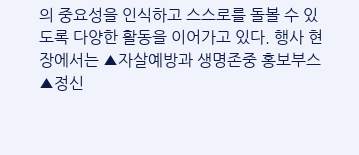의 중요성을 인식하고 스스로를 돌볼 수 있도록 다양한 활동을 이어가고 있다. 행사 현장에서는 ▲자살예방과 생명존중 홍보부스 ▲정신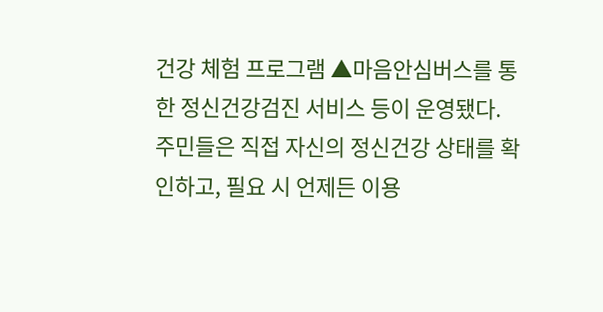건강 체험 프로그램 ▲마음안심버스를 통한 정신건강검진 서비스 등이 운영됐다. 주민들은 직접 자신의 정신건강 상태를 확인하고, 필요 시 언제든 이용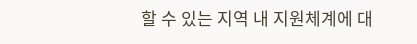할 수 있는 지역 내 지원체계에 대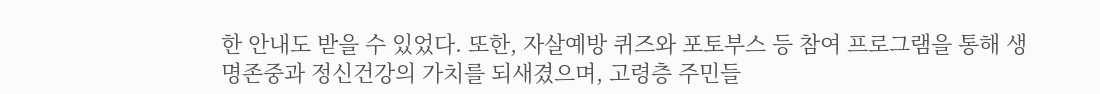한 안내도 받을 수 있었다. 또한, 자살예방 퀴즈와 포토부스 등 참여 프로그램을 통해 생명존중과 정신건강의 가치를 되새겼으며, 고령층 주민들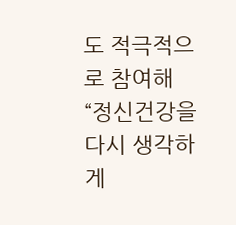도 적극적으로 참여해 “정신건강을 다시 생각하게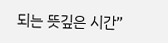되는 뜻깊은 시간”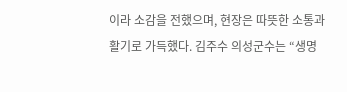이라 소감을 전했으며, 현장은 따뜻한 소통과 활기로 가득했다. 김주수 의성군수는 “생명